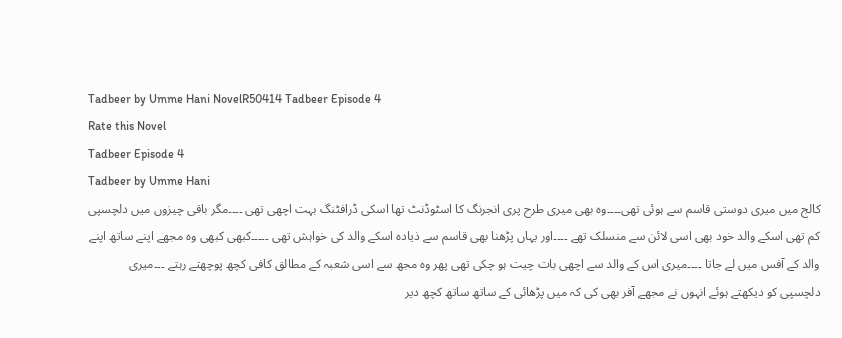Tadbeer by Umme Hani NovelR50414 Tadbeer Episode 4
Rate this Novel
Tadbeer Episode 4
Tadbeer by Umme Hani
کالج میں میری دوستی قاسم سے ہوئی تھی۔۔۔۔وہ بھی میری طرح پری انجرنگ کا اسٹوڈنٹ تھا اسکی ڈرافٹنگ بہت اچھی تھی ۔۔۔۔مگر باقی چیزوں میں دلچسپی کم تھی اسکے والد خود بھی اسی لائن سے منسلک تھے ۔۔۔۔اور یہاں پڑھنا بھی قاسم سے ذیادہ اسکے والد کی خواہش تھی ۔۔۔۔۔کبھی کبھی وہ مجھے اپنے ساتھ اپنے والد کے آفس میں لے جاتا ۔۔۔۔میری اس کے والد سے اچھی بات چیت ہو چکی تھی پھر وہ مجھ سے اسی شعبہ کے مطالق کافی کچھ پوچھتے رہتے ۔۔۔میری دلچسپی کو دیکھتے ہوئے انہوں نے مجھے آفر بھی کی کہ میں پڑھائی کے ساتھ ساتھ کچھ دیر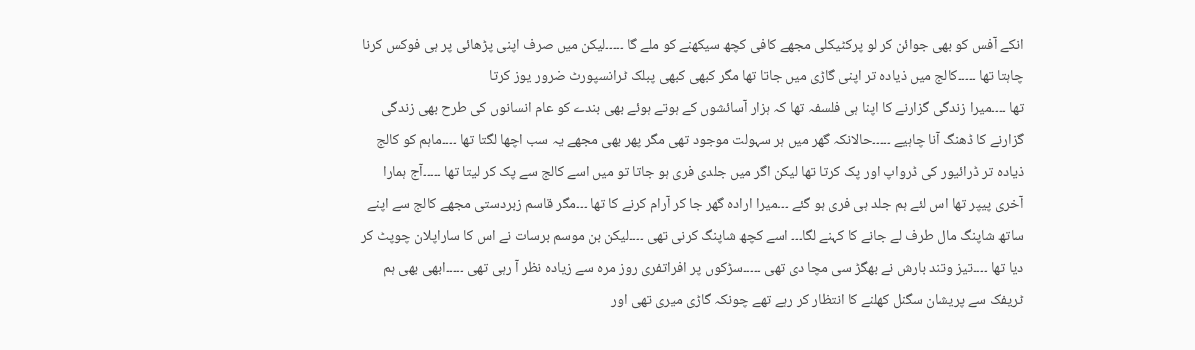انکے آفس کو بھی جوائن کر لو پرکٹیکلی مجھے کافی کچھ سیکھنے کو ملے گا ۔۔۔۔۔لیکن میں صرف اپنی پڑھائی پر ہی فوکس کرنا چاہتا تھا ۔۔۔۔۔کالج میں ذیادہ تر اپنی گاڑی میں جاتا تھا مگر کبھی کبھی پبلک ٹرانسپورٹ ضرور یوز کرتا
تھا ۔۔۔۔میرا زندگی گزارنے کا اپنا ہی فلسفہ تھا کہ ہزار آسائشوں کے ہوتے ہوئے بھی بندے کو عام انسانوں کی طرح بھی زندگی گزارنے کا ڈھنگ آنا چاہیے ۔۔۔۔۔حالانکہ گھر میں ہر سہولت موجود تھی مگر پھر بھی مجھے یہ سب اچھا لگتا تھا ۔۔۔۔ماہم کو کالج ذیادہ تر ڈرائیور کی ڈرواپ اور پک کرتا تھا لیکن اگر میں جلدی فری ہو جاتا تو میں اسے کالج سے پک کر لیتا تھا ۔۔۔۔۔آج ہمارا آخری پیپر تھا اس لئے ہم جلد ہی فری ہو گئے ۔۔۔میرا ارادہ گھر جا کر آرام کرنے کا تھا ۔۔۔مگر قاسم زبردستی مجھے کالج سے اپنے ساتھ شاپنگ مال طرف لے جانے کا کہنے لگا۔۔۔ اسے کچھ شاپنگ کرنی تھی ۔۔۔۔لیکن بن موسم برسات نے اس کا ساراپلان چوپٹ کر دیا تھا ۔۔۔۔تیز وتند بارش نے بھگڑ سی مچا دی تھی ۔۔۔۔۔سڑکوں پر افراتفری روز مرہ سے زیادہ نظر آ رہی تھی ۔۔۔۔۔ابھی بھی ہم ٹریفک سے پریشان سگنل کھلنے کا انتظار کر رہے تھے چونکہ گاڑی میری تھی اور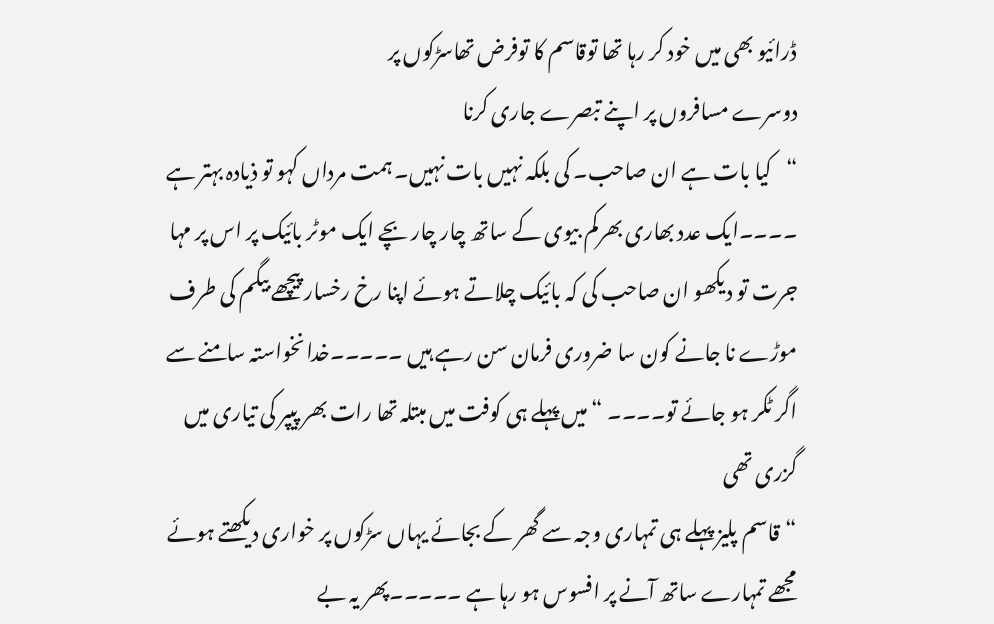ڈرائیو بھی میں خود کر رہا تھا توقاسم کا توفرض تھاسڑکوں پر
دوسرے مسافروں پر اپنے تبصرے جاری کرنا
“کیا بات ہے ان صاحب۔ کی بلکہ نہیں بات نہیں۔ ہمت مرداں کہو تو ذیادہ بہتر ہے ۔۔۔۔ایک عدد بھاری بھرکم بیوی کے ساتھ چار چار بچے ایک موٹر بائیک پر اس پر مہا جرت تو دیکھو ان صاحب کی کہ بائیک چلاتے ہوئے اپنا رخ رخسار پیچھے بیگم کی طرف موڑے نا جانے کون سا ضروری فرمان سن رہے ہیں ۔۔۔۔۔خدا نخواستہ سامنے سے اگر ٹکر ہو جائے تو۔۔۔۔ “میں پہلے ہی کوفت میں مبتلہ تھا رات بھر پیپر کی تیاری میں گزری تھی
“قاسم پلیز پہلے ہی تمہاری وجہ سے گھر کے بجائے یہاں سڑکوں پر خواری دیکھتے ہوئے مجھے تمہارے ساتھ آنے پر افسوس ہو رہا ہے ۔۔۔۔۔پھر یہ بے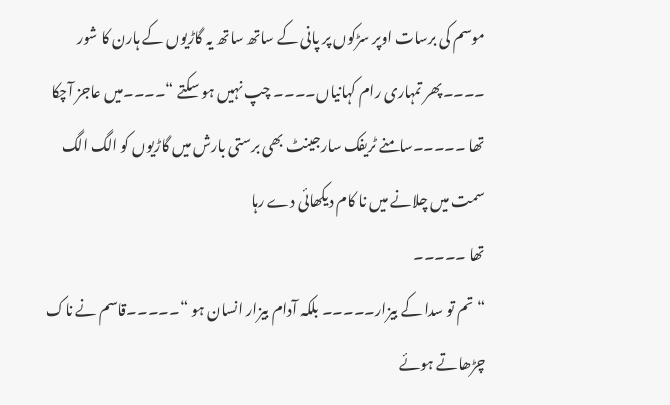موسم کی برسات اوپر سڑکوں پر پانی کے ساتھ ساتھ یہ گاڑیوں کے ہارن کا شور ۔۔۔۔پھر تمہاری رام کہانیاں۔۔۔۔ چپ نہیں ہو سکتے “۔۔۔۔میں عاجز آچکا تھا ۔۔۔۔۔سامنے ٹریفک سارجینٹ بھی برستی بارش میں گاڑیوں کو الگ الگ سمت میں چلانے میں نا کام دیکھائی دے رہا
تھا ۔۔۔۔۔
“تم تو سدا کے بیزار۔۔۔۔۔ بلکہ آدام بیزار انسان ہو “۔۔۔۔۔قاسم نے ناک چڑھاتے ہوئے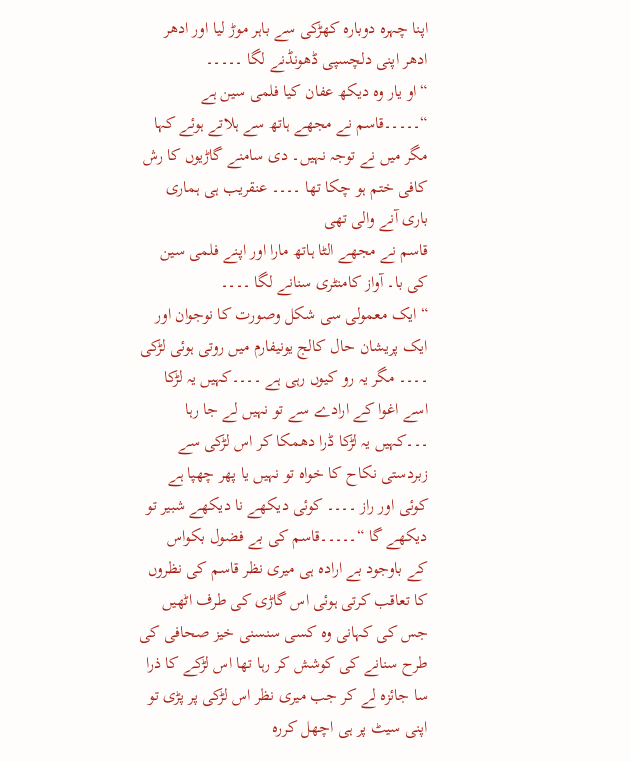اپنا چہرہ دوبارہ کھڑکی سے باہر موڑ لیا اور ادھر ادھر اپنی دلچسپی ڈھونڈنے لگا ۔۔۔۔۔
“او یار وہ دیکھ عفان کیا فلمی سین ہے “۔۔۔۔۔قاسم نے مجھے ہاتھ سے ہلاتے ہوئے کہا مگر میں نے توجہ نہیں۔ دی سامنے گاڑیوں کا رش کافی ختم ہو چکا تھا ۔۔۔۔ عنقریب ہی ہماری باری آنے والی تھی
قاسم نے مجھے الٹا ہاتھ مارا اور اپنے فلمی سین کی با۔ آواز کامنٹری سنانے لگا ۔۔۔۔
“ایک معمولی سی شکل وصورت کا نوجوان اور ایک پریشان حال کالج یونیفارم میں روتی ہوئی لڑکی ۔۔۔۔ مگر یہ رو کیوں رہی ہے ۔۔۔۔کہیں یہ لڑکا اسے اغوا کے ارادے سے تو نہیں لے جا رہا ۔۔۔کہیں یہ لڑکا ڈرا دھمکا کر اس لڑکی سے زبردستی نکاح کا خواہ تو نہیں یا پھر چھپا ہے کوئی اور راز ۔۔۔۔ کوئی دیکھے نا دیکھے شبیر تو دیکھے گا “۔۔۔۔۔قاسم کی بے فضول بکواس
کے باوجود بے ارادہ ہی میری نظر قاسم کی نظروں کا تعاقب کرتی ہوئی اس گاڑی کی طرف اٹھیں جس کی کہانی وہ کسی سنسنی خیز صحافی کی طرح سنانے کی کوشش کر رہا تھا اس لڑکے کا ذرا سا جائزہ لے کر جب میری نظر اس لڑکی پر پڑی تو اپنی سیٹ پر ہی اچھل کررہ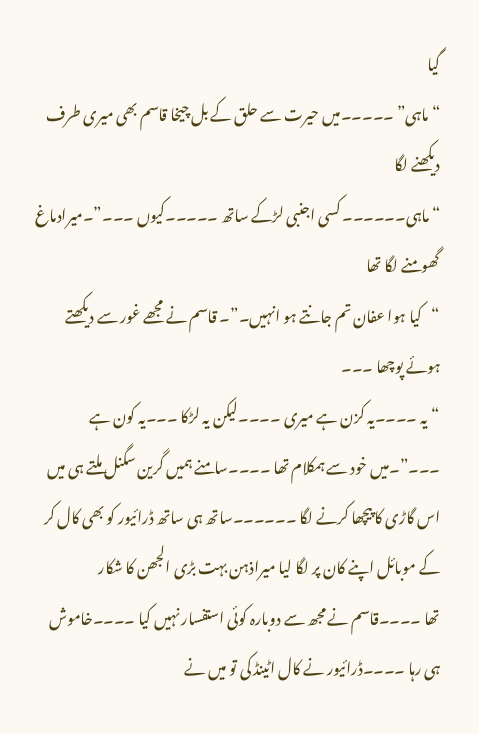گیا
“ماہی” ۔۔۔۔۔میں حیرت سے حلق کے بل چیخا قاسم بھی میری طرف دیکھنے لگا
“ماہی۔۔۔۔۔۔ کسی اجنبی لڑکے ساتھ ۔۔۔۔۔کیوں ۔۔۔”۔میرادماغ گھومنے لگا تھا
“کیا ہوا عفان تم جانتے ہو انہیں۔”۔ قاسم نے مجھے غور سے دیکھتے ہوئے پوچھا ۔۔۔
“یہ ۔۔۔۔یہ کزن ہے میری ۔۔۔۔لیکن یہ لڑکا ۔۔۔یہ کون ہے ۔۔۔”۔میں خود سے ہمکلام تھا ۔۔۔۔سامنے ہمیں گرین سگنل ملتے ہی میں اس گاڑی کا پیچھا کرنے لگا ۔۔۔۔۔۔ساتھ ہی ساتھ ڈرائیور کو بھی کال کر کے موبائل اپنے کان پر لگا لیا میراذہن بہت بڑی الجھن کا شکار
تھا ۔۔۔۔قاسم نے مجھ سے دوبارہ کوئی استفسار نہیں کیا ۔۔۔۔خاموش ہی رہا ۔۔۔۔ڈرائیور نے کال اٹینڈ کی تو میں نے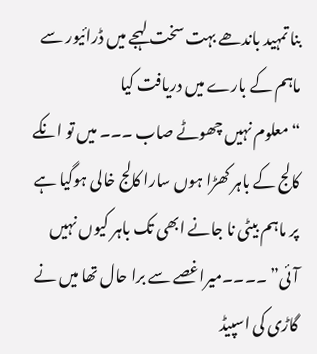بنا تمہید باندھے بہت سخت لہجے میں ڈرائیور سے ماہم کے بارے میں دریافت کیا
“معلوم نہیں چھوٹے صاب ۔۔۔ میں تو انکے کالج کے باہر کھڑا ہوں سارا کالج خالی ہوگیا ہے پر ماہم بیٹی نا جانے ابھی تک باہر کیوں نہیں آئی” ۔۔۔۔میراغصے سے برا حال تھا میں نے گاڑی کی اسپیڈ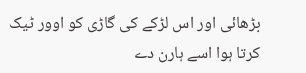بڑھائی اور اس لڑکے کی گاڑی کو اوور ٹیک کرتا ہوا اسے ہارن دے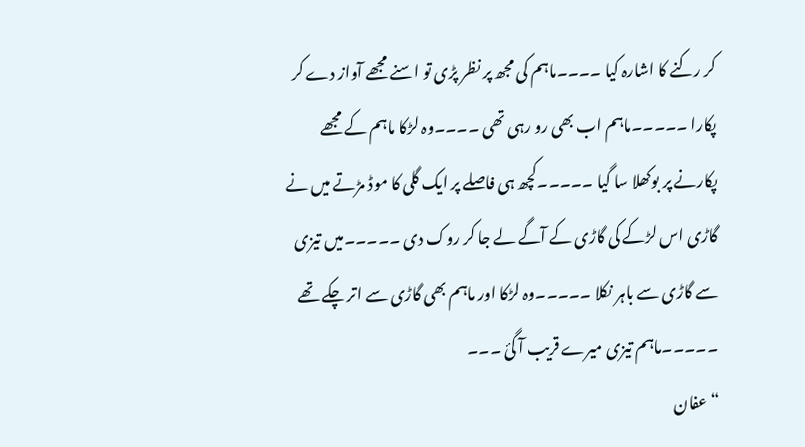کر رکنے کا اشارہ کیا ۔۔۔۔ماہم کی مجھ پر نظر پڑی تو اسنے مجھے آواز دے کر پکارا ۔۔۔۔۔ماہم اب بھی رو رہی تھی ۔۔۔۔وہ لڑکا ماہم کے مجھے پکارنے پر بوکھلا سا گیا ۔۔۔۔۔کچھ ہی فاصلے پر ایک گلی کا موڈ مڑتے میں نے گاڑی اس لڑکے کی گاڑی کے آگے لے جا کر روک دی ۔۔۔۔۔میں تیزی سے گاڑی سے باہر نکلا ۔۔۔۔۔وہ لڑکا اور ماہم بھی گاڑی سے اتر چکے تھے ۔۔۔۔۔ماہم تیزی میرے قریب آ گئ ۔۔۔
“عفان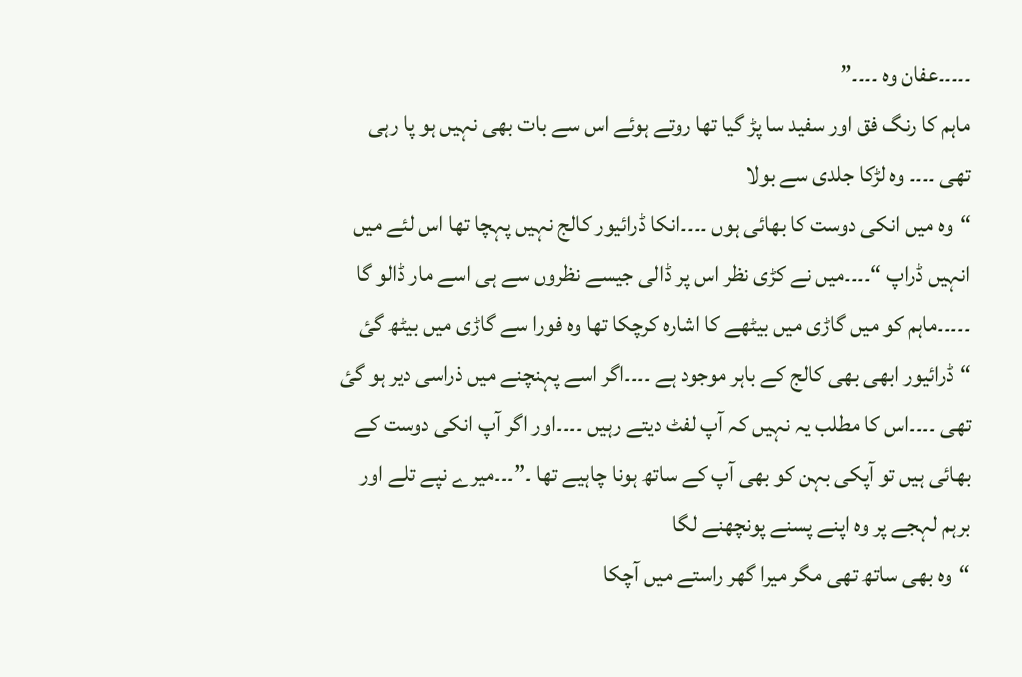۔۔۔۔۔عفان وہ ۔۔۔۔”
ماہم کا رنگ فق اور سفید سا پڑ گیا تھا روتے ہوئے اس سے بات بھی نہیں ہو پا رہی تھی ۔۔۔۔ وہ لڑکا جلدی سے بولا
“وہ میں انکی دوست کا بھائی ہوں ۔۔۔۔انکا ڈرائیور کالج نہیں پہچا تھا اس لئے میں انہیں ڈراپ “۔۔۔۔میں نے کڑی نظر اس پر ڈالی جیسے نظروں سے ہی اسے مار ڈالو گا ۔۔۔۔۔ماہم کو میں گاڑی میں بیٹھے کا اشارہ کرچکا تھا وہ فورا سے گاڑی میں بیٹھ گئ
“ڈرائیور ابھی بھی کالج کے باہر موجود ہے ۔۔۔۔اگر اسے پہنچنے میں ذراسی دیر ہو گئ تھی ۔۔۔۔اس کا مطلب یہ نہیں کہ آپ لفٹ دیتے رہیں ۔۔۔۔اور اگر آپ انکی دوست کے بھائی ہیں تو آپکی بہن کو بھی آپ کے ساتھ ہونا چاہیے تھا ۔”۔۔۔میرے نپے تلے اور برہم لہجے پر وہ اپنے پسنے پونچھنے لگا
“وہ بھی ساتھ تھی مگر میرا گھر راستے میں آچکا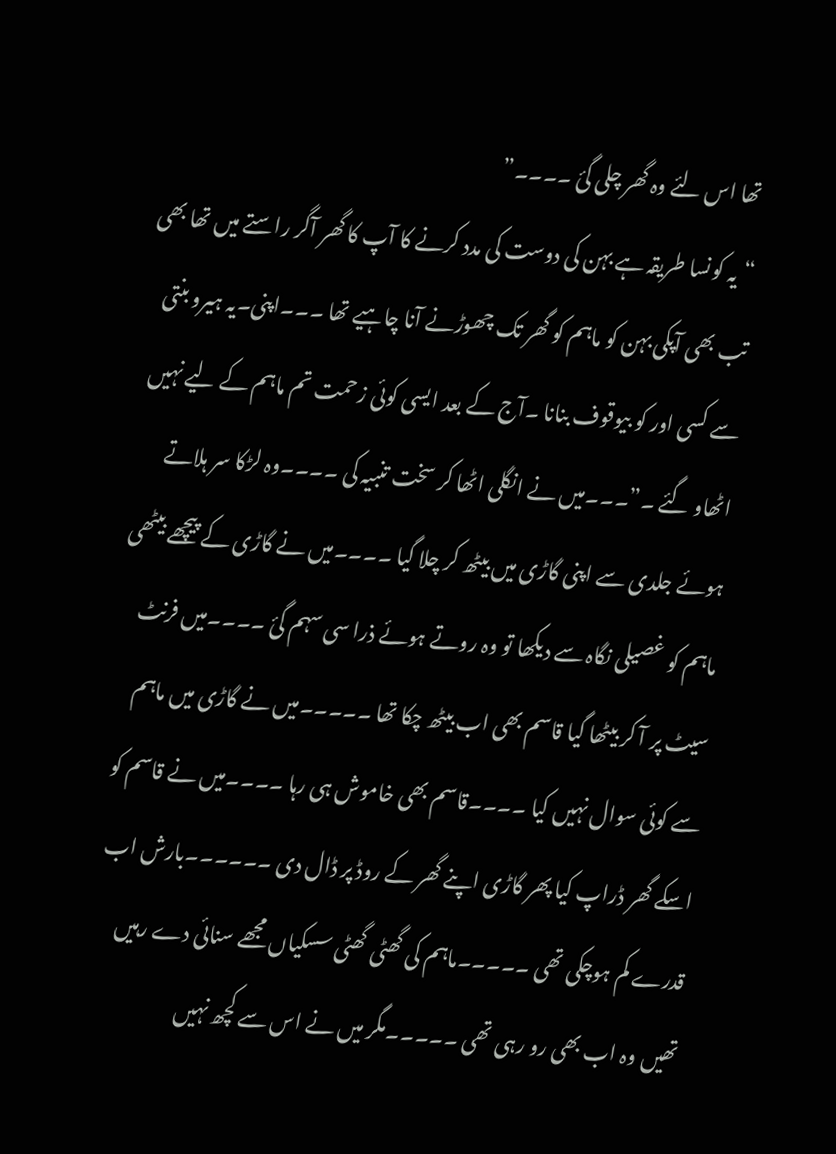تھا اس لئے وہ گھر چلی گئ ۔۔۔۔”
“یہ کونسا طریقہ ہے بہن کی دوست کی مدد کرنے کا آپ کا گھر آگر راستے میں تھا بھی تب بھی آپکی بہن کو ماہم کو گھر تک چھوڑنے آنا چاہیے تھا ۔۔۔اپنی۔یہ ہیرو بنتی سے کسی اور کو بیوقوف بنانا ۔آج کے بعد ایسی کوئی زحمت تم ماہم کے لیے نہیں اٹھاو گئے ۔”۔۔۔میں نے انگلی اٹھا کر سخت تنبیہ کی ۔۔۔۔وہ لڑکا سر ہلاتے ہوئے جلدی سے اپنی گاڑی میں بیٹھ کر چلا گیا ۔۔۔۔میں نے گاڑی کے پیچھے بیٹھی ماہم کو غصیلی نگاہ سے دیکھا تو وہ روتے ہوئے ذرا سی سہم گئ ۔۔۔۔میں فرنٹ سیٹ پر آ کر بیٹھا گیا قاسم بھی اب بیٹھ چکا تھا ۔۔۔۔۔میں نے گاڑی میں ماہم سے کوئی سوال نہیں کیا ۔۔۔۔قاسم بھی خاموش ہی رہا ۔۔۔۔میں نے قاسم کو اسکے گھر ڈراپ کیا پھر گاڑی اپنے گھر کے روڈ پر ڈال دی ۔۔۔۔۔۔بارش اب قدرے کم ہوچکی تھی ۔۔۔۔۔ماہم کی گھٹی گھٹی سسکیاں مجھے سنائی دے رہیں تھیں وہ اب بھی رو رہی تھی ۔۔۔۔۔مگر میں نے اس سے کچھ نہیں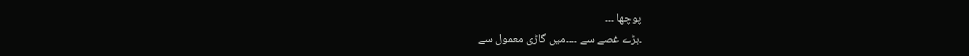پوچھا ۔۔۔
۔بڑے غصے سے ۔۔۔۔میں گاڑی معمول سے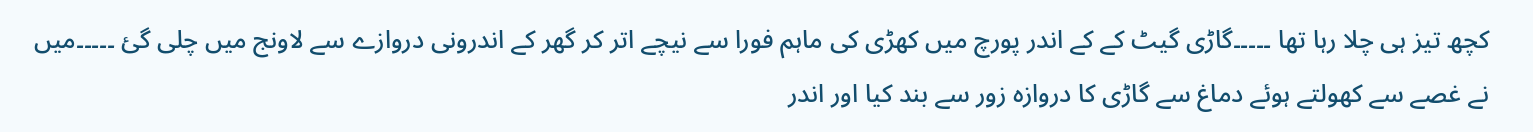کچھ تیز ہی چلا رہا تھا ۔۔۔۔۔گاڑی گیٹ کے کے اندر پورچ میں کھڑی کی ماہم فورا سے نیچے اتر کر گھر کے اندرونی دروازے سے لاونج میں چلی گئ ۔۔۔۔۔میں نے غصے سے کھولتے ہوئے دماغ سے گاڑی کا دروازہ زور سے بند کیا اور اندر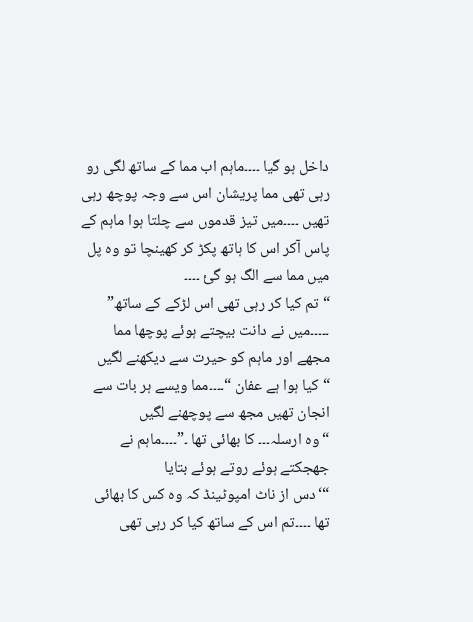داخل ہو گیا ۔۔۔۔ماہم اب مما کے ساتھ لگی رو رہی تھی مما پریشان اس سے وجہ پوچھ رہی تھیں ۔۔۔۔میں تیز قدموں سے چلتا ہوا ماہم کے پاس آکر اس کا ہاتھ پکڑ کر کھینچا تو وہ پل میں مما سے الگ ہو گئ ۔۔۔۔
“تم کیا کر رہی تھی اس لڑکے کے ساتھ” ۔۔۔۔۔میں نے دانت بیچتے ہوئے پوچھا مما مجھے اور ماہم کو حیرت سے دیکھنے لگیں
“کیا ہوا ہے عفان “۔۔۔۔مما ویسے ہر بات سے انجان تھیں مجھ سے پوچھنے لگیں
“وہ ارسلہ۔۔۔ کا بھائی تھا ۔”۔۔۔۔ماہم نے جھجکتے ہوئے روتے ہوئے بتایا
“‘دس از ناٹ امپوٹینڈ کہ وہ کس کا بھائی تھا ۔۔۔۔تم اس کے ساتھ کیا کر رہی تھی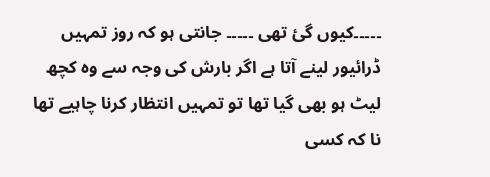۔۔۔۔۔کیوں گئ تھی ۔۔۔۔۔ جانتی ہو کہ روز تمہیں ڈرائیور لینے آتا ہے اگر بارش کی وجہ سے وہ کچھ لیٹ ہو بھی گیا تھا تو تمہیں انتظار کرنا چاہیے تھا نا کہ کسی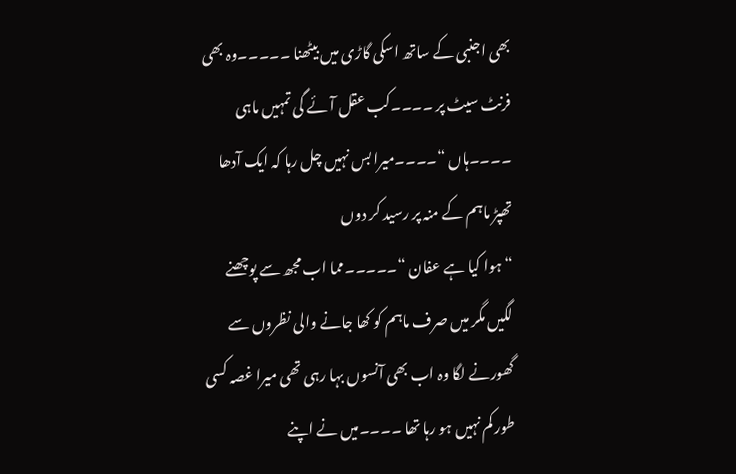بھی اجنبی کے ساتھ اسکی گاڑی میں بیٹھنا ۔۔۔۔۔وہ بھی فرنٹ سیٹ پر ۔۔۔۔کب عقل آئے گی تمہیں ماہی ۔۔۔۔ہاں “۔۔۔۔میرا بس نہیں چل رہا کہ ایک آدھا تھپڑ ماہم کے منہ پر رسید کر دوں
“ہوا کیا ہے عفان “۔۔۔۔۔مما اب مجھ سے پوچھنے لگیں مگر میں صرف ماہم کو کھا جانے والی نظروں سے گھورنے لگا وہ اب بھی آنسوں بہا رہی تھی میرا غصہ کسی طور کم نہیں ہو رہا تھا ۔۔۔۔میں نے اپنے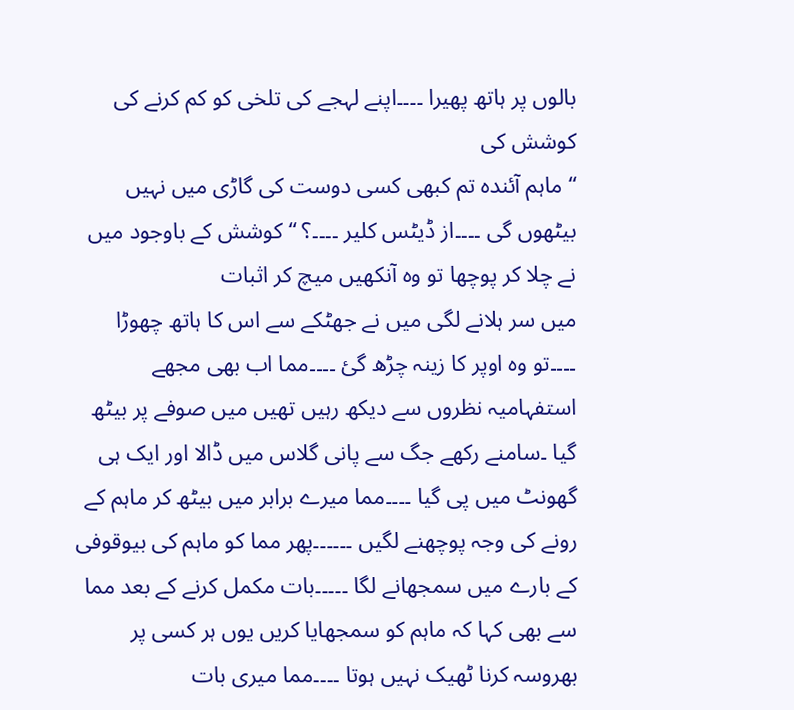بالوں پر ہاتھ پھیرا ۔۔۔۔اپنے لہجے کی تلخی کو کم کرنے کی کوشش کی
“ماہم آئندہ تم کبھی کسی دوست کی گاڑی میں نہیں بیٹھوں گی ۔۔۔۔از ڈیٹس کلیر ۔۔۔۔؟ “کوشش کے باوجود میں نے چلا کر پوچھا تو وہ آنکھیں میچ کر اثبات
میں سر ہلانے لگی میں نے جھٹکے سے اس کا ہاتھ چھوڑا ۔۔۔۔تو وہ اوپر کا زینہ چڑھ گئ ۔۔۔۔مما اب بھی مجھے استفہامیہ نظروں سے دیکھ رہیں تھیں میں صوفے پر بیٹھ گیا ۔سامنے رکھے جگ سے پانی گلاس میں ڈالا اور ایک ہی گھونٹ میں پی گیا ۔۔۔۔مما میرے برابر میں بیٹھ کر ماہم کے رونے کی وجہ پوچھنے لگیں ۔۔۔۔۔۔پھر مما کو ماہم کی بیوقوفی کے بارے میں سمجھانے لگا ۔۔۔۔۔بات مکمل کرنے کے بعد مما سے بھی کہا کہ ماہم کو سمجھایا کریں یوں ہر کسی پر بھروسہ کرنا ٹھیک نہیں ہوتا ۔۔۔۔مما میری بات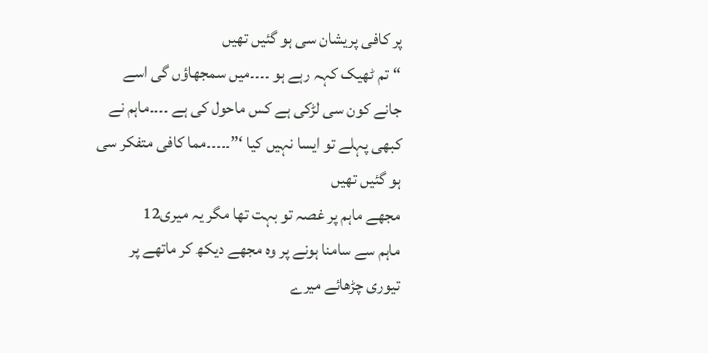پر کافی پریشان سی ہو گئیں تھیں
“تم ٹھیک کہہ رہے ہو ۔۔۔۔میں سمجھاؤں گی اسے جانے کون سی لڑکی ہے کس ماحول کی ہے ۔۔۔۔ماہم نے کبھی پہلے تو ایسا نہیں کیا ‘”۔۔۔۔۔مما کافی متفکر سی ہو گئیں تھیں
مجھے ماہم پر غصہ تو بہت تھا مگر یہ میری12
ماہم سے سامنا ہونے پر وہ مجھے دیکھ کر ماتھے پر تیوری چڑھائے میرے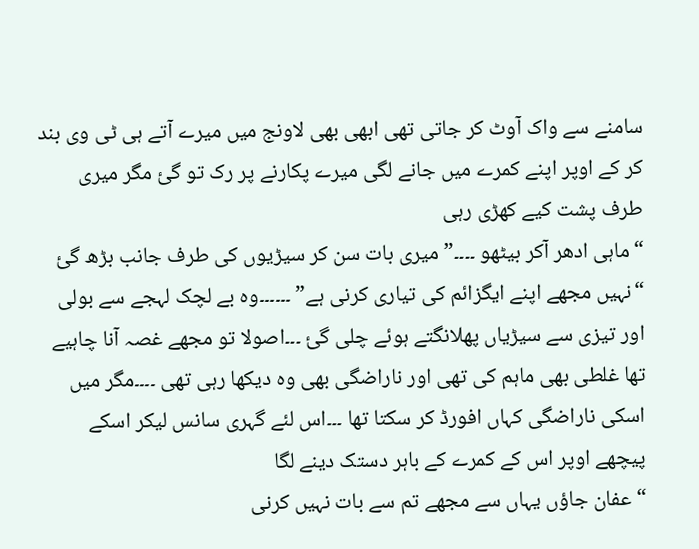سامنے سے واک آوٹ کر جاتی تھی ابھی بھی لاونج میں میرے آتے ہی ٹی وی بند کر کے اوپر اپنے کمرے میں جانے لگی میرے پکارنے پر رک تو گئ مگر میری طرف پشت کیے کھڑی رہی
“ماہی ادھر آکر بیٹھو ۔۔۔۔”میری بات سن کر سیڑیوں کی طرف جانب بڑھ گئ
“نہیں مجھے اپنے ایگزائم کی تیاری کرنی ہے” ۔۔۔۔۔۔وہ بے لچک لہجے سے بولی اور تیزی سے سیڑیاں پھلانگتے ہوئے چلی گئ ۔۔۔اصولا تو مجھے غصہ آنا چاہیے تھا غلطی بھی ماہم کی تھی اور ناراضگی بھی وہ دیکھا رہی تھی ۔۔۔۔مگر میں اسکی ناراضگی کہاں افورڈ کر سکتا تھا ۔۔۔اس لئے گہری سانس لیکر اسکے پیچھے اوپر اس کے کمرے کے باہر دستک دینے لگا
“عفان جاؤں یہاں سے مجھے تم سے بات نہیں کرنی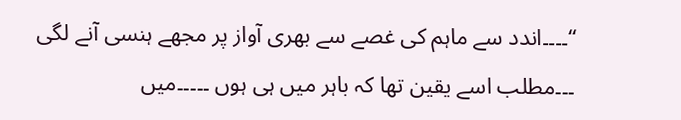“۔۔۔۔اندد سے ماہم کی غصے سے بھری آواز پر مجھے ہنسی آنے لگی ۔۔۔مطلب اسے یقین تھا کہ باہر میں ہی ہوں ۔۔۔۔۔میں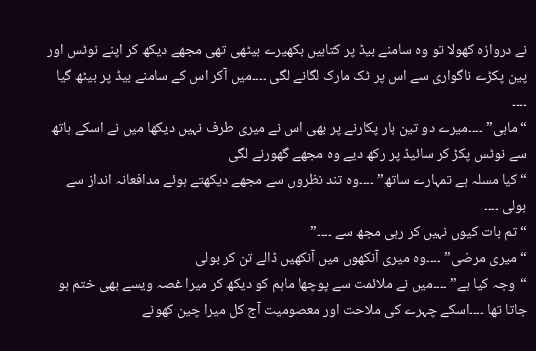نے دروازہ کھولا تو وہ سامنے بیڈ پر کتابیں بکھیرے بیٹھی تھی مجھے دیکھ کر اپنے نوٹس اور پین پکڑے ناگواری سے اس پر ٹک مارک لگانے لگی ۔۔۔۔میں آکر اس کے سامنے بیڈ پر بیٹھ گیا ۔۔۔۔
“ماہی” ۔۔۔۔میرے دو تین بار پکارنے پر بھی اس نے میری طرف نہیں دیکھا میں نے اسکے ہاتھ سے نوٹس پکڑ کر سائیڈ پر رکھ دیے وہ مجھے گھورنے لگی
“کیا مسلہ ہے تمہارے ساتھ” ۔۔۔۔وہ تند نظروں سے مجھے دیکھتے ہوئے مدافعانہ انداز سے بولی ۔۔۔۔
“تم بات کیوں نہیں کر رہی مجھ سے ۔۔۔۔”
“میری مرضی” ۔۔۔۔وہ میری آنکھوں میں آنکھیں ڈالے تن کر بولی
“وجہ کیا ہے” ۔۔۔۔میں نے ملائمت سے پوچھا ماہم کو دیکھ کر میرا غصہ ویسے بھی ختم ہو جاتا تھا ۔۔۔۔اسکے چہرے کی ملاحت اور معصومیت آج کل میرا چین کھونے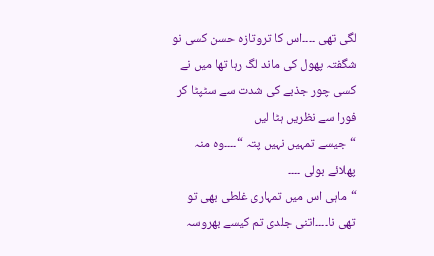لگی تھی ۔۔۔۔اس کا تروتازہ حسن کسی نو شگفتہ پھول کی ماند لگ رہا تھا میں نے کسی چور جذبے کی شدت سے سٹپٹا کر فورا سے نظریں ہٹا لیں
“جیسے تمہیں نہیں پتہ “۔۔۔۔وہ منہ پھلائے بولی ۔۔۔۔
“ماہی اس میں تمہاری غلطی بھی تو تھی نا۔۔۔۔اتنی جلدی تم کیسے بھروسہ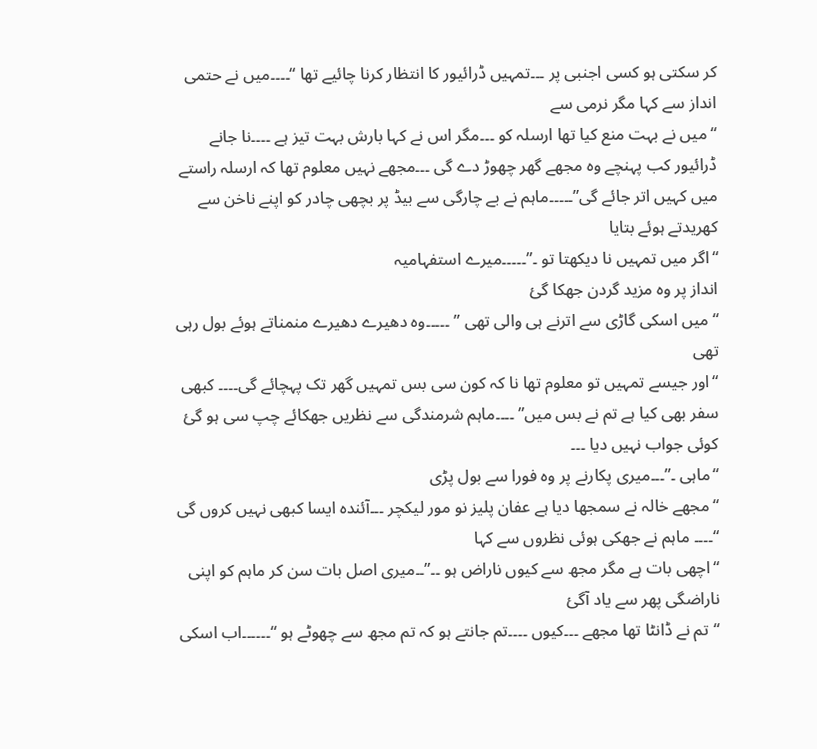کر سکتی ہو کسی اجنبی پر ۔۔۔تمہیں ڈرائیور کا انتظار کرنا چائیے تھا “۔۔۔۔میں نے حتمی انداز سے کہا مگر نرمی سے
“میں نے بہت منع کیا تھا ارسلہ کو ۔۔۔مگر اس نے کہا بارش بہت تیز ہے ۔۔۔۔نا جانے ڈرائیور کب پہنچے وہ مجھے گھر چھوڑ دے گی ۔۔۔مجھے نہیں معلوم تھا کہ ارسلہ راستے میں کہیں اتر جائے گی”۔۔۔۔۔ماہم نے بے چارگی سے بیڈ پر بچھی چادر کو اپنے ناخن سے کھریدتے ہوئے بتایا
“اگر میں تمہیں نا دیکھتا تو ۔”۔۔۔۔۔میرے استفہامیہ
انداز پر وہ مزید گردن جھکا گئ
“میں اسکی گاڑی سے اترنے ہی والی تھی ” ۔۔۔۔۔وہ دھیرے دھیرے منمناتے ہوئے بول رہی تھی
“اور جیسے تمہیں تو معلوم تھا نا کہ کون سی بس تمہیں گھر تک پہچائے گی۔۔۔۔ کبھی سفر بھی کیا ہے تم نے بس میں” ۔۔۔۔ماہم شرمندگی سے نظریں جھکائے چپ سی ہو گئ کوئی جواب نہیں دیا ۔۔۔
“ماہی ۔”۔۔۔میری پکارنے پر وہ فورا سے بول پڑی
“مجھے خالہ نے سمجھا دیا ہے عفان پلیز نو مور لیکچر ۔۔۔آئندہ ایسا کبھی نہیں کروں گی “۔۔۔۔ ماہم نے جھکی ہوئی نظروں سے کہا
“اچھی بات ہے مگر مجھ سے کیوں ناراض ہو ۔۔”۔۔میری اصل بات سن کر ماہم کو اپنی ناراضگی پھر سے یاد آگئ
“تم نے ڈانٹا تھا مجھے ۔۔۔کیوں ۔۔۔۔تم جانتے ہو کہ تم مجھ سے چھوٹے ہو “۔۔۔۔۔۔اب اسکی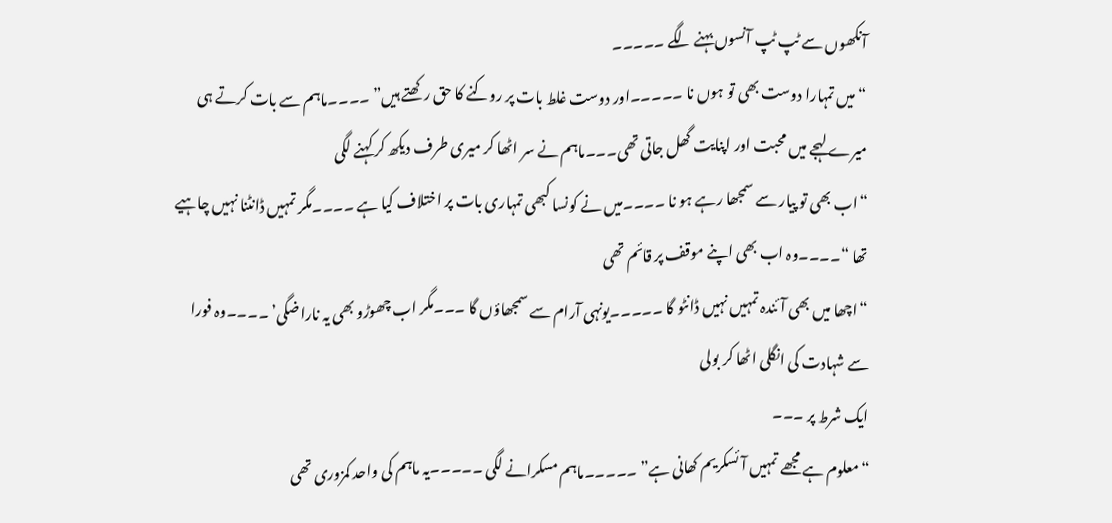آنکھوں سے ٹپ ٹپ آنسوں بہنے لگے ۔۔۔۔۔
“میں تمہارا دوست بھی تو ہوں نا ۔۔۔۔۔اور دوست غلط بات پر روکنے کا حق رکھتے ہیں” ۔۔۔۔ماہم سے بات کرتے ہی میرے لہجے میں محبت اور اپنایت گھل جاتی تھی۔۔۔ماہم نے سر اٹھا کر میری طرف دیکھ کر کہنے لگی
“اب بھی تو پیار سے سمجھا رہے ہو نا ۔۔۔۔میں نے کونسا کبھی تمہاری بات پر اختلاف کیا ہے ۔۔۔۔مگر تمہیں ڈانٹنا نہیں چاہیے تھا “۔۔۔۔وہ اب بھی اپنے موقف پر قائم تھی
“اچھا میں بھی آئندہ تمہیں نہیں ڈانٹو گا ۔۔۔۔۔یونہی آرام سے سمجھاؤں گا ۔۔۔مگر اب چھوڑو بھی یہ ناراضگی’ ۔۔۔۔وہ فورا سے شہادت کی انگلی اٹھا کر بولی
ایک شرط پر ۔۔۔
“معلوم ہے مجھے تمہیں آئسکریم کھانی ہے” ۔۔۔۔۔ماہم مسکرانے لگی ۔۔۔۔۔یہ ماہم کی واحد کمزوری تھی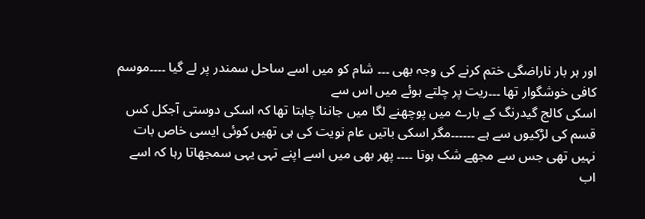اور ہر بار ناراضگی ختم کرنے کی وجہ بھی ۔۔۔ شام کو میں اسے ساحل سمندر پر لے گیا ۔۔۔۔موسم کافی خوشگوار تھا ۔۔۔ریت پر چلتے ہوئے میں اس سے
اسکی کالج گیدرنگ کے بارے میں پوچھنے لگا میں جاننا چاہتا تھا کہ اسکی دوستی آجکل کس قسم کی لڑکیوں سے ہے ۔۔۔۔۔۔مگر اسکی باتیں عام نویت کی ہی تھیں کوئی ایسی خاص بات نہیں تھی جس سے مجھے شک ہوتا ۔۔۔۔ پھر بھی میں اسے اپنے تہی یہی سمجھاتا رہا کہ اسے اب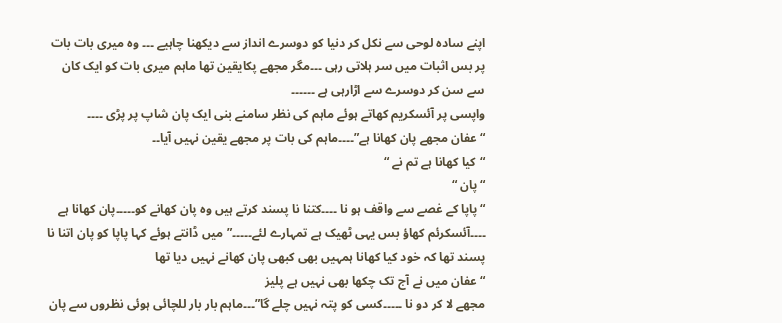اپنے سادہ لوحی سے نکل کر دنیا کو دوسرے انداز سے دیکھنا چاہیے ۔۔۔ وہ میری بات بات پر بس اثبات میں سر ہلاتی رہی ۔۔۔مگر مجھے پکایقین تھا ماہم میری بات کو ایک کان سے سن کر دوسرے سے اڑارہی ہے ۔۔۔۔۔۔
واپسی پر آئسکریم کھاتے ہوئے ماہم کی نظر سامنے بنی ایک پان شاپ پر پڑی ۔۔۔۔
“عفان مجھے پان کھانا ہے”۔۔۔۔ماہم کی بات پر مجھے یقین نہیں آیا۔۔
“کیا کھانا ہے تم نے “
“پان “
“پاپا کے غصے سے واقف ہو نا ۔۔۔۔کتنا نا پسند کرتے ہیں وہ پان کھانے کو۔۔۔۔۔پان کھانا ہے ۔۔۔۔آئسکرئم کھاؤ بس یہی ٹھیک ہے تمہارے لئے۔۔۔۔۔”میں ڈانتے ہوئے کہا پاپا کو پان اتنا نا پسند تھا کہ خود کیا کھانا ہمہیں بھی کبھی پان کھانے نہیں دیا تھا
“عفان میں نے آج تک چکھا بھی نہیں ہے پلیز
مجھے لا کر دو نا ۔۔۔۔۔کسی کو پتہ نہیں چلے گا”۔۔۔ماہم بار بار للچائی ہوئی نظروں سے پان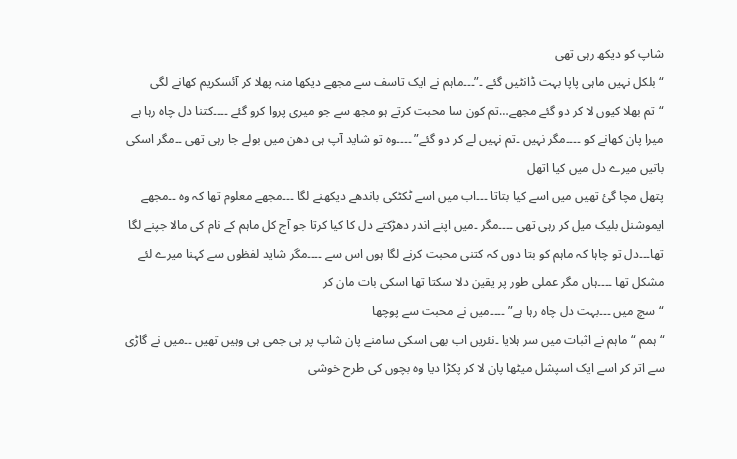شاپ کو دیکھ رہی تھی
“بلکل نہیں ماہی پاپا بہت ڈانٹیں گئے ۔”۔۔۔ماہم نے ایک تاسف سے مجھے دیکھا منہ پھلا کر آئسکریم کھانے لگی
“تم بھلا کیوں لا کر دو گئے مجھے…تم کون سا محبت کرتے ہو مجھ سے جو میری پروا کرو گئے ۔۔۔۔کتنا دل چاہ رہا ہے میرا پان کھانے کو ۔۔۔۔مگر نہیں ۔تم نہیں لے کر دو گئے” ۔۔۔۔وہ تو شاید آپ ہی دھن میں بولے جا رہی تھی ۔۔مگر اسکی باتیں میرے دل میں کیا اتھل
پتھل مچا گئ تھیں میں اسے کیا بتاتا ۔۔۔اب میں اسے ٹکٹکی باندھے دیکھنے لگا ۔۔۔مجھے معلوم تھا کہ وہ ۔۔مجھے ایموشنل بلیک میل کر رہی تھی ۔۔۔۔مگر ۔میں اپنے اندر دھڑکتے دل کا کیا کرتا جو آج کل ماہم کے نام کی مالا جپنے لگا تھا۔۔۔دل تو چاہا کہ ماہم کو بتا دوں کہ کتنی محبت کرنے لگا ہوں اس سے ۔۔۔۔مگر شاید لفظوں سے کہنا میرے لئے مشکل تھا ۔۔۔۔ہاں مگر عملی طور پر یقین دلا سکتا تھا اسکی بات مان کر
“سچ میں ۔۔۔بہت دل چاہ رہا ہے” ۔۔۔۔میں نے محبت سے پوچھا
“ہمم “ماہم نے اثبات میں سر ہلایا ۔نئریں اب بھی اسکی سامنے پان شاپ پر ہی جمی ہی وہیں تھیں ۔۔میں نے گاڑی سے اتر کر اسے ایک اسپشل میٹھا پان لا کر پکڑا دیا وہ بچوں کی طرح خوشی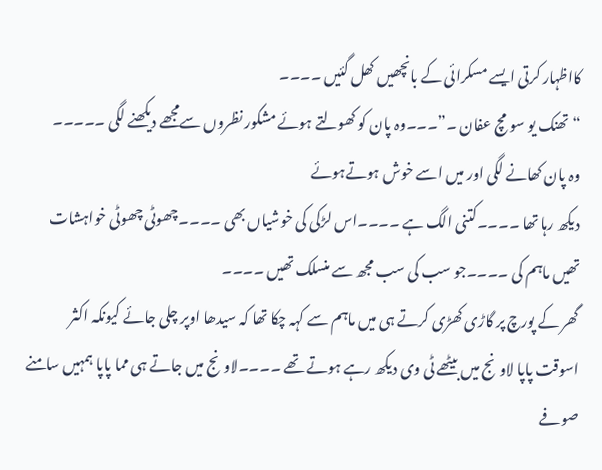کااظہار کرتی ایسے مسکرائی کے بانچھیں کھل گئیں ۔۔۔۔
“تھنک یو سو مچ عفان ۔”۔۔۔وہ پان کو کھولتے ہوئے مشکور نظروں سےمجھے دیکھنے لگی ۔۔۔۔۔
وہ پان کھانے لگی اور میں اسے خوش ہوتےہوئے
دیکھ رہا تھا ۔۔۔۔کتنی الگ ہے ۔۔۔۔اس لڑکی کی خوشیاں بھی ۔۔۔۔چھوٹی چھوٹی خواہشات تھیں ماہم کی ۔۔۔۔جو سب کی سب مجھ سے منسلک تھیں ۔۔۔۔
گھر کے پورچ پر گاڑی کھڑی کرتے ہی میں ماہم سے کہہ چکا تھا کہ سیدھا اوپر چلی جائے کیونکہ اکثر اسوقت پاپا لاونج میں بیٹھے ٹی وی دیکھ رہے ہوتے تھے ۔۔۔۔لاونج میں جاتے ہی مما پاپا ہمہیں سامنے صوفے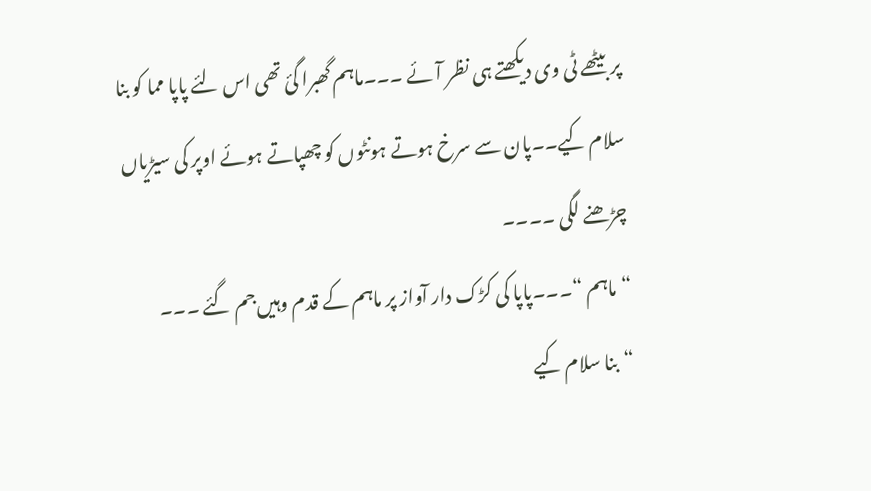پر بیٹھے ٹی وی دیکھتے ہی نظر آئے ۔۔۔ماہم گھبرا گئ تھی اس لئے پاپا مما کو بنا سلام کیے۔۔پان سے سرخ ہوتے ہونٹوں کو چھپاتے ہوئے اوپر کی سیڑیاں چڑھنے لگی ۔۔۔۔
“ماہم “۔۔۔پاپا کی کڑک دار آواز پر ماہم کے قدم وہیں جم گئے ۔۔۔
“بنا سلام کیے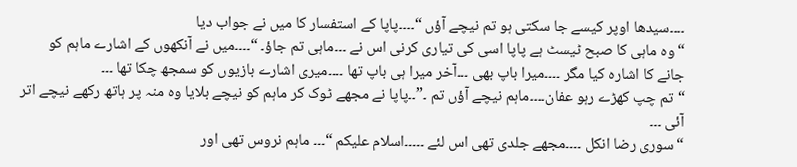۔۔۔۔سیدھا اوپر کیسے جا سکتی ہو تم نیچے آؤں “۔۔۔۔پاپا کے استفسار کا میں نے جواب دیا
“وہ ماہی کا صبح ٹیسٹ ہے پاپا اسی کی تیاری کرنی اس نے ۔۔۔ماہی تم جاؤ۔ “۔۔۔۔میں نے آنکھوں کے اشارے ماہم کو جانے کا اشارہ کیا مگر ۔۔۔۔میرا باپ بھی ۔۔۔آخر میرا ہی باپ تھا ۔۔۔۔میری اشارے بازیوں کو سمجھ چکا تھا ۔۔۔
“تم چپ کھڑے رہو عفان۔۔۔۔ماہم نیچے آؤں تم ۔”۔۔پاپا نے مجھے ٹوک کر ماہم کو نیچے بلایا وہ منہ پر ہاتھ رکھے نیچے اتر آئی ۔۔۔
“سوری رضا انکل ۔۔۔۔مجھے جلدی تھی اس لئے ۔۔۔۔۔اسلام علیکم “۔۔۔ ماہم نروس تھی اور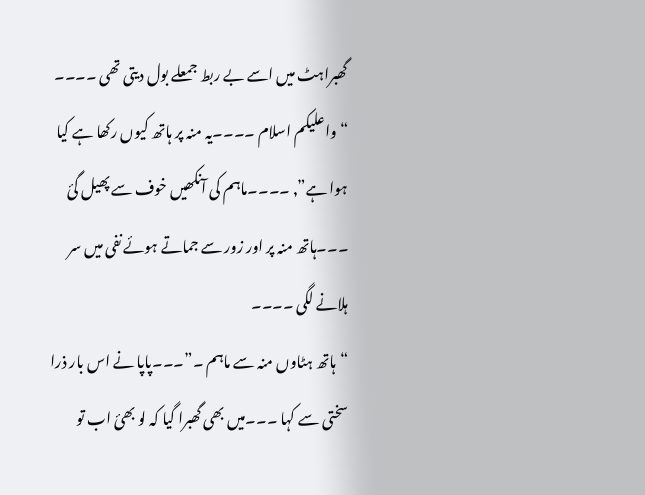گھبراہٹ میں اسے بے ربط جمعلے بول دیتی تھی ۔۔۔۔
“واعلیکم اسلام ۔۔۔۔یہ منہ پر ہاتھ کیوں رکھا ہے کیا ہوا ہے”٫ ۔۔۔۔ماہم کی آنکھیں خوف سے پھیل گئ ۔۔۔ہاتھ منہ پر اور زور سے جماتے ہوئے نفی میں سر ہلانے لگی ۔۔۔۔
“ہاتھ ہٹاوں منہ سے ماہم ۔”۔۔۔پاپا نے اس بار ذرا سختی سے کہا ۔۔۔میں بھی گھبرا گیا کہ لو بھئ اب تو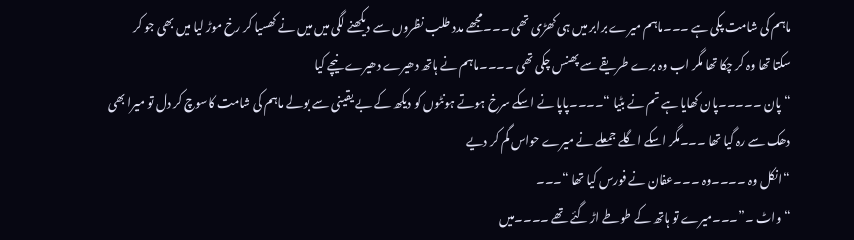ماہم کی شامت پکی ہے ۔۔۔ماہم میرے برابر میں ہی کھڑی تھی ۔۔۔مجھے مدد طلب نظروں سے دیکھنے لگی میں میں نے کھسیا کر رخ موڑ لیا میں بھی جو کر سکتا تھا وہ کر چکا تھا مگر اب وہ برے طریقے سے پھنس چکی تھی ۔۔۔۔ماہم نے ہاتھ دھیرے دھیرے نیچے کیا
“پان ۔۔۔۔۔پان کھایا ہے تم نے بٹیا “۔۔۔۔پاپا نے اسکے سرخ ہوتے ہونٹوں کو دیکھ کے بے یقینی سے بولے ماہم کی شامت کاسوچ کر دل تو میرا بھی دھک سے رہ گیا تھا ۔۔۔مگر اسکے اگلے جمعلے نے میرے حواس گم کر دیے
“انکل وہ ۔۔۔۔وہ ۔۔۔عفان نے فورس کیا تھا “۔۔۔
“واٹ ۔”۔۔۔میرے تو ہاتھ کے طوطے اڑ گئے تھے ۔۔۔۔میں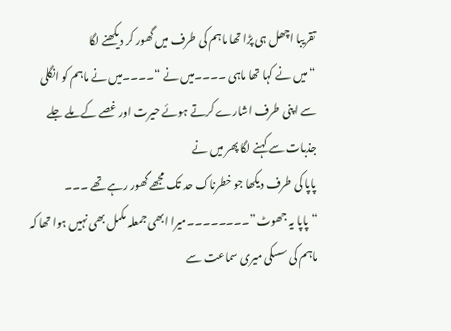تقریبا اچھل ہی پڑا تھا ماہم کی طرف میں گھور کر دیکھنے لگا
“میں نے کہا تھا ماہی ۔۔۔۔میں نے “۔۔۔۔میں نے ماہم کو انگلی سے اپنی طرف اشارے کرتے ہوئے حیرت اور غصے کے ملے جلے جذبات سے کہنے لگا پھر میں نے
پاپا کی طرف دیکھا جو خطرناک حد تک مجھے گھور رہے تھے ۔۔۔
“پاپا یہ جھوٹ”۔۔۔۔۔۔۔۔میرا ابھی جمعلہ مکمل بھی نہیں ہوا تھا کہ ماہم کی سسکی میری سماعت سے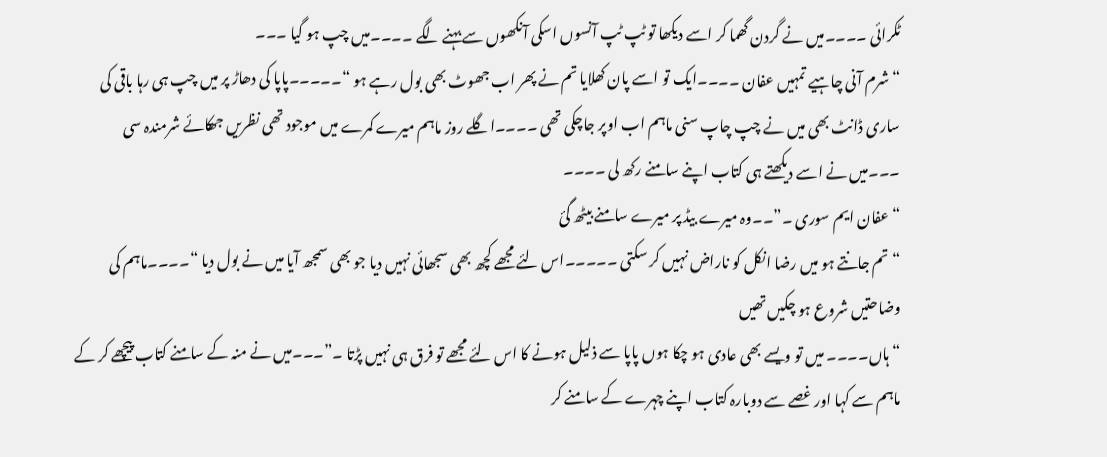ٹکرائی ۔۔۔۔میں نے گردن گھما کر اسے دیکھا تو ٹپ ٹپ آنسوں اسکی آنکھوں سے بہنے لگے ۔۔۔۔میں چپ ہو گیا ۔۔۔
“شرم آنی چاہیے تمہیں عفان ۔۔۔۔ایک تو اسے پان کھلایا تم نے پھر اب جھوٹ بھی بول رہے ہو “۔۔۔۔۔پاپا کی دھاڑ پر میں چپ ہی رہا باقی کی ساری ڈانٹ بھی میں نے چپ چاپ سنی ماہم اب اوپر جاچکی تھی ۔۔۔۔اگلے روز ماہم میرے کمرے میں موجود تھی نظریں جھکائے شرمندہ سی ۔۔۔میں نے اسے دیکھتے ہی کتاب اپنے سامنے رکھ لی ۔۔۔۔
“عفان ایم سوری ۔”۔۔وہ میرے بیڈ پر میرے سامنے بیٹھ گئ
“تم جانتے ہو میں رضا انکل کو ناراض نہیں کر سکتی ۔۔۔۔۔اس لئے مجھے کچھ بھی سجھائی نہیں دیا جو بھی سمجھ آیا میں نے بول دیا “۔۔۔۔ماہم کی وضاحتیں شروع ہو چکیں تھیں
“ہاں۔۔۔۔ میں تو ویسے بھی عادی ہو چکا ہوں پاپا سے ذلیل ہونے کا اس لئے مجھے تو فرق ہی نہیں پڑتا ۔”۔۔۔میں نے منہ کے سامنے کتاب پیچھے کر کے ماہم سے کہا اور غصے سے دوبارہ کتاب اپنے چہرے کے سامنے کر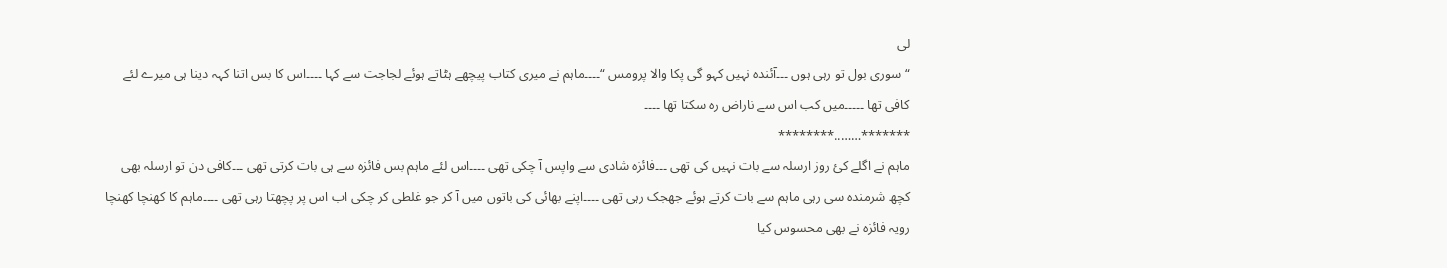لی
“سوری بول تو رہی ہوں ۔۔۔آئندہ نہیں کہو گی پکا والا پرومس “۔۔۔۔ماہم نے میری کتاب پیچھے ہٹاتے ہوئے لجاجت سے کہا ۔۔۔۔اس کا بس اتنا کہہ دینا ہی میرے لئے کافی تھا ۔۔۔۔۔میں کب اس سے ناراض رہ سکتا تھا ۔۔۔۔
*******……..********
ماہم نے اگلے کئ روز ارسلہ سے بات نہیں کی تھی ۔۔۔فائزہ شادی سے واپس آ چکی تھی ۔۔۔۔اس لئے ماہم بس فائزہ سے ہی بات کرتی تھی ۔۔۔کافی دن تو ارسلہ بھی کچھ شرمندہ سی رہی ماہم سے بات کرتے ہوئے جھجک رہی تھی ۔۔۔۔اپنے بھائی کی باتوں میں آ کر جو غلطی کر چکی اب اس پر پچھتا رہی تھی ۔۔۔۔ماہم کا کھنچا کھنچا رویہ فائزہ نے بھی محسوس کیا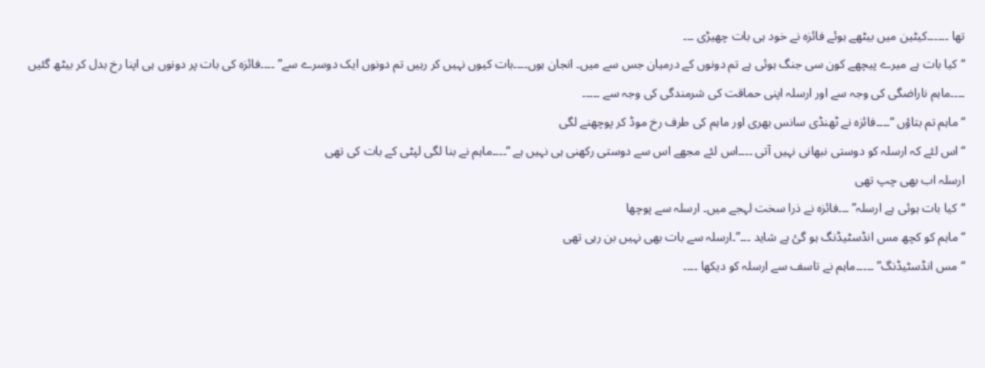تھا ۔۔۔۔۔۔کیٹین میں بیٹھے ہوئے فائزہ نے خود ہی بات چھیڑی ۔۔۔
“کیا بات ہے میرے پیچھے کون سی جنگ ہوئی ہے تم دونوں کے درمیان جس سے میں۔ انجان ہوں۔۔۔۔بات کیوں نہیں کر رہیں تم دونوں ایک دوسرے سے” ۔۔۔۔فائزہ کی بات پر دونوں ہی اپنا رخ بدل کر بیٹھ گئیں ۔۔۔۔ماہم ناراضگی کی وجہ سے اور ارسلہ اپنی حماقت کی شرمندگی کی وجہ سے ۔۔۔۔۔
“ماہم تم بتاؤں “۔۔۔۔فائزہ نے ٹھنڈی سانس بھری اور ماہم کی طرف رخ موڈ کر پوچھنے لگی
“اس لئے کہ ارسلہ کو دوستی نبھانی نہیں آتی ۔۔۔۔اس لئے مجھے اس سے دوستی رکھنی ہی نہیں ہے “۔۔۔۔ماہم نے بنا لگی لپٹی کے بات کی تھی
ارسلہ اب بھی چپ تھی
“کیا بات ہوئی ہے ارسلہ” ۔۔۔فائزہ نے ذرا سخت لہجے میں۔ ارسلہ سے پوچھا
“ماہم کو کچھ مس انڈسٹیڈنگ ہو گئ ہے شاید ۔۔۔”۔ارسلہ سے بات بھی نہیں بن رہی تھی
“مس انڈسٹیڈنگ” ۔۔۔۔۔ماہم نے تاسف سے ارسلہ کو دیکھا ۔۔۔۔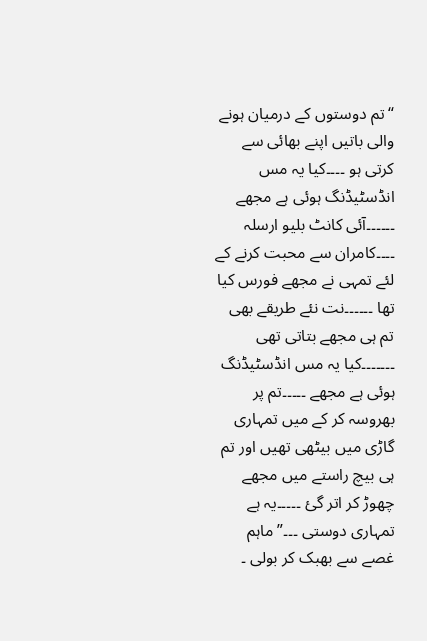“تم دوستوں کے درمیان ہونے والی باتیں اپنے بھائی سے کرتی ہو ۔۔۔۔کیا یہ مس انڈسٹیڈنگ ہوئی ہے مجھے ۔۔۔۔۔۔آئی کانٹ بلیو ارسلہ ۔۔۔۔کامران سے محبت کرنے کے لئے تمہی نے مجھے فورس کیا تھا ۔۔۔۔۔۔نت نئے طریقے بھی تم ہی مجھے بتاتی تھی ۔۔۔۔۔۔۔کیا یہ مس انڈسٹیڈنگ ہوئی ہے مجھے ۔۔۔۔۔تم پر بھروسہ کر کے میں تمہاری گاڑی میں بیٹھی تھیں اور تم ہی بیچ راستے میں مجھے چھوڑ کر اتر گئ ۔۔۔۔۔یہ ہے تمہاری دوستی ۔۔۔”ماہم غصے سے بھبک کر بولی ۔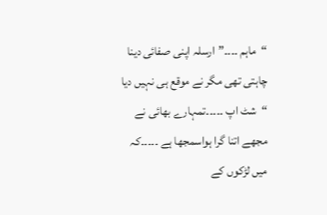“ماہم ۔۔۔۔”ارسلہ اپنی صفائی دینا چاہتی تھی مگر نے موقع ہی نہیں دیا
“شٹ اپ ۔۔۔۔۔تمہارے بھائی نے مجھے اتنا گرا ہواسمجھا ہے ۔۔۔۔۔کہ میں لڑکوں کے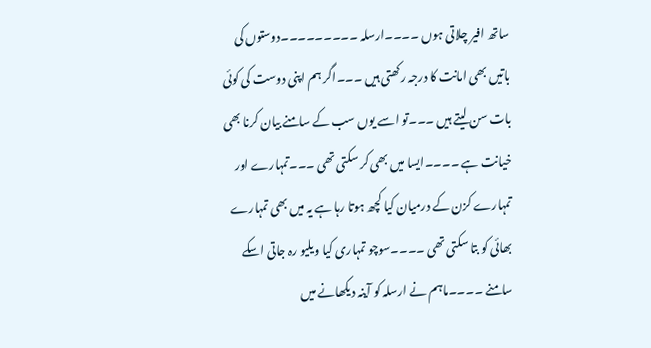ساتھ افیر چلاتی ہوں ۔۔۔۔ارسلہ ۔۔۔۔۔۔۔۔۔دوستوں کی باتیں بھی امانت کا درجہ رکھتی ہیں ۔۔۔اگر ہم اپنی دوست کی کوئی بات سن لیتے ہیں ۔۔۔تو اسے یوں سب کے سامنے بیان کرنا بھی خیانت ہے ۔۔۔۔ایسا میں بھی کر سکتی تھی ۔۔۔تمہارے اور تمہارے کزن کے درمیان کیا کچھ ہوتا رہا ہے یہ میں بھی تمہارے بھائی کو بتا سکتی تھی ۔۔۔۔سوچو تمہاری کیا ویلیو رہ جاتی اسکے سامنے ۔۔۔۔ماہم نے ارسلہ کو آینہ دیکھانے میں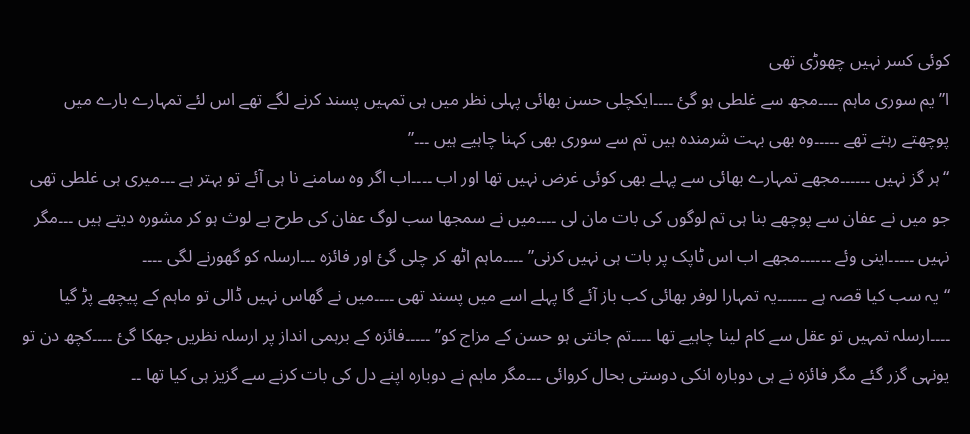کوئی کسر نہیں چھوڑی تھی
ا”یم سوری ماہم ۔۔۔۔مجھ سے غلطی ہو گئ ۔۔۔۔ایکچلی حسن بھائی پہلی نظر میں ہی تمہیں پسند کرنے لگے تھے اس لئے تمہارے بارے میں پوچھتے رہتے تھے ۔۔۔۔۔وہ بھی بہت شرمندہ ہیں تم سے سوری بھی کہنا چاہیے ہیں ۔۔۔”
“ہر گز نہیں ۔۔۔۔۔۔مجھے تمہارے بھائی سے پہلے بھی کوئی غرض نہیں تھا اور اب ۔۔۔۔اب اگر وہ سامنے نا ہی آئے تو بہتر ہے ۔۔۔میری ہی غلطی تھی جو میں نے عفان سے پوچھے بنا ہی تم لوگوں کی بات مان لی ۔۔۔۔میں نے سمجھا سب لوگ عفان کی طرح بے لوث ہو کر مشورہ دیتے ہیں ۔۔۔مگر نہیں ۔۔۔۔۔اینی وئے ۔۔۔۔۔۔مجھے اب اس ٹاپک پر بات ہی نہیں کرنی” ۔۔۔۔ماہم اٹھ کر چلی گئ اور فائزہ ۔۔۔ارسلہ کو گھورنے لگی ۔۔۔۔
“یہ سب کیا قصہ ہے ۔۔۔۔۔۔یہ تمہارا لوفر بھائی کب باز آئے گا پہلے اسے میں پسند تھی ۔۔۔۔میں نے گھاس نہیں ڈالی تو ماہم کے پیچھے پڑ گیا ۔۔۔۔ارسلہ تمہیں تو عقل سے کام لینا چاہیے تھا ۔۔۔۔تم جانتی ہو حسن کے مزاج کو” ۔۔۔۔۔فائزہ کے برہمی انداز پر ارسلہ نظریں جھکا گئ ۔۔۔۔کچھ دن تو یونہی گزر گئے مگر فائزہ نے ہی دوبارہ انکی دوستی بحال کروائی ۔۔۔مگر ماہم نے دوبارہ اپنے دل کی بات کرنے سے گزیز ہی کیا تھا ۔۔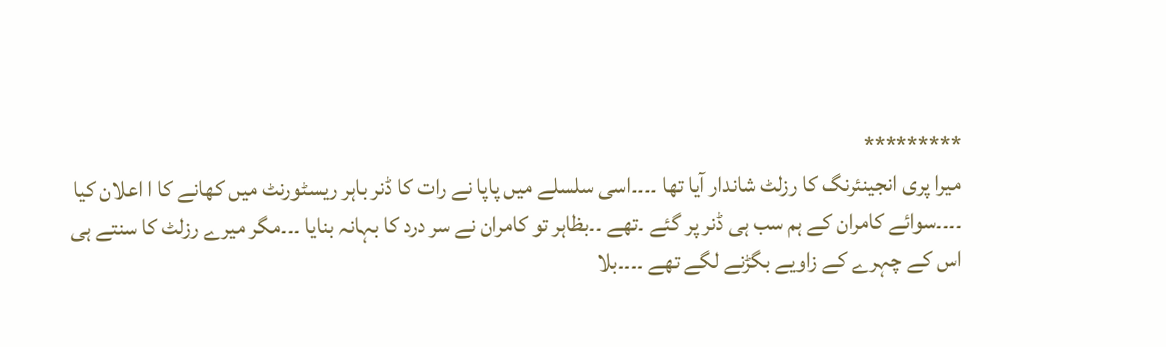*********
میرا پری انجینئرنگ کا رزلٹ شاندار آیا تھا ۔۔۔۔اسی سلسلے میں پاپا نے رات کا ڈنر باہر ریسٹورنٹ میں کھانے کا ا اعلان کیا ۔۔۔۔سوائے کامران کے ہم سب ہی ڈنر پر گئے ۔تھے ۔۔بظاہر تو کامران نے سر درد کا بہانہ بنایا ۔۔۔مگر میرے رزلٹ کا سنتے ہی اس کے چہرے کے زاویے بگڑنے لگے تھے ۔۔۔۔بلا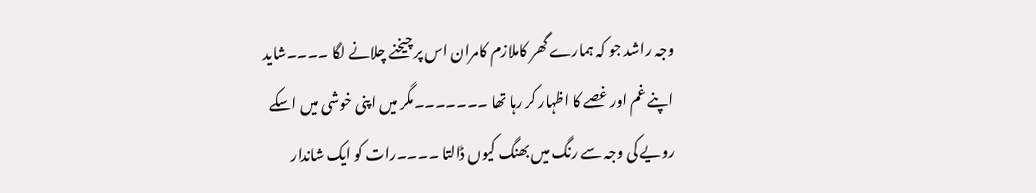وجہ راشد جو کہ ہمارے گھر کاملازم کامران اس پر چیخنے چلانے لگا ۔۔۔۔شاید اپنے غم اور غصے کا اظہار کر رہا تھا ۔۔۔۔۔۔۔مگر میں اپنی خوشی میں اسکے رویے کی وجہ سے رنگ میں بھنگ کیوں ڈالتا ۔۔۔۔رات کو ایک شاندار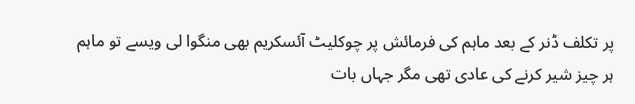پر تکلف ڈنر کے بعد ماہم کی فرمائش پر چوکلیٹ آئسکریم بھی منگوا لی ویسے تو ماہم ہر چیز شیر کرنے کی عادی تھی مگر جہاں بات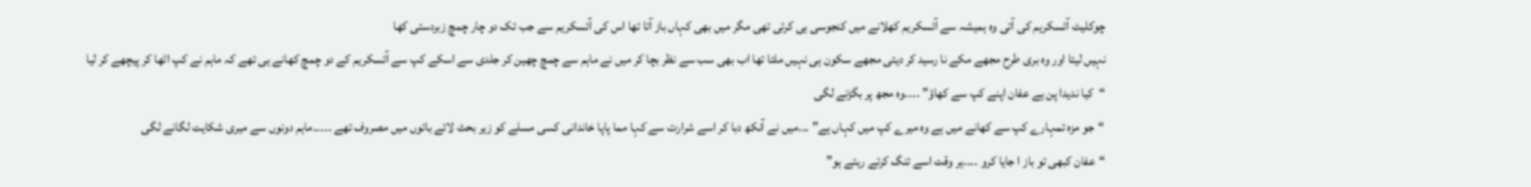چوکلیٹ آئسکریم کی آتی وہ ہمیشہ سے آئسکریم کھلانے میں کنجوسی ہی کرتی تھی مگر میں بھی کہاں باز آتا تھا اس کی آئسکریم سے جب تک دو چار چمچ زبردستی کھا
نہیں لیتا اور وہ بری طرح مجھے مکے نا رسید کر دیتی مجھے سکون ہی نہیں ملتا تھا اب بھی سب سے نظر بچا کر میں نے ماہم سے چمچ چھین کر جلدی سے اسکے کپ سے آئسکریم کے دو چمچ کھانے ہی تھے کہ ماہم نے کپ اٹھا کر پیچھے کر لیا
“کیا ندیدا پن ہے عفان اپنے کپ سے کھاؤ” ۔۔۔۔وہ مجھ پر بگڑنے لگی
“جو مزہ تمہارے کپ سے کھانے میں ہے وہ میرے کپ میں کہاں ہے” ۔۔۔میں نے آنکھ دبا کر اسے شرارت سے کہا مما پاپا خاندانی کسی مسلے کو زیر بحث لائے باتوں میں مصروف تھے ۔۔۔۔۔ماہم دونوں سے میری شکایت لگانے لگی
“عفان کبھی تو باز ا جایا کرو ۔۔۔۔ہر وقت اسے تنگ کرتے رہتے ہو”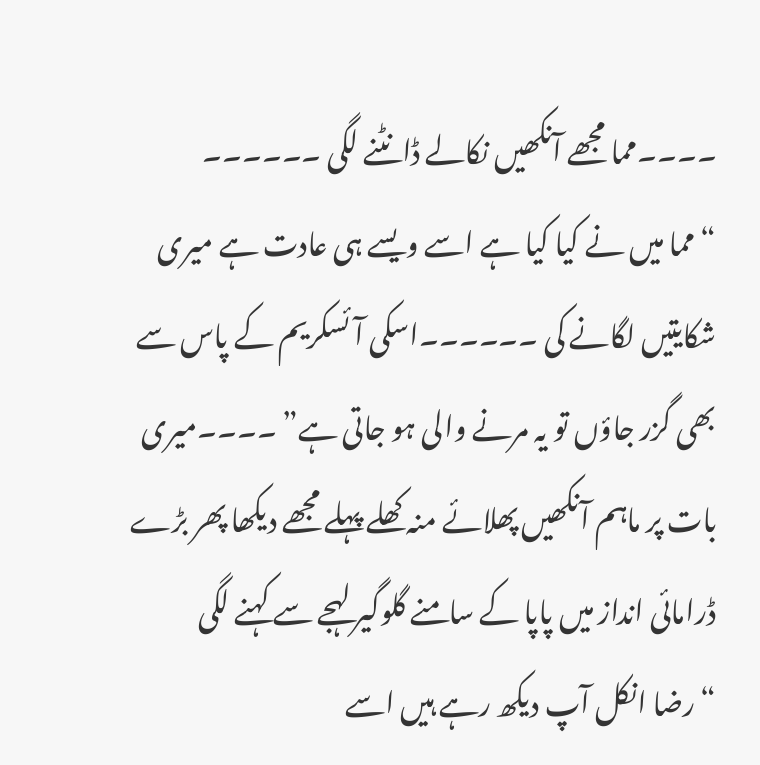۔۔۔۔مما مجھے آنکھیں نکالے ڈانٹنے لگی ۔۔۔۔۔۔
“مما میں نے کیا کیا ہے اسے ویسے ہی عادت ہے میری شکایتیں لگانے کی ۔۔۔۔۔۔اسکی آئسکریم کے پاس سے بھی گزر جاؤں تو یہ مرنے والی ہو جاتی ہے” ۔۔۔۔میری بات پر ماہم آنکھیں پھلائے منہ کھلے پہلے مجھے دیکھا پھر بڑے ڈرامائی انداز میں پاپا کے سامنے گلوگیر لہجے سے کہنے لگی
“رضا انکل آپ دیکھ رہے ہیں اسے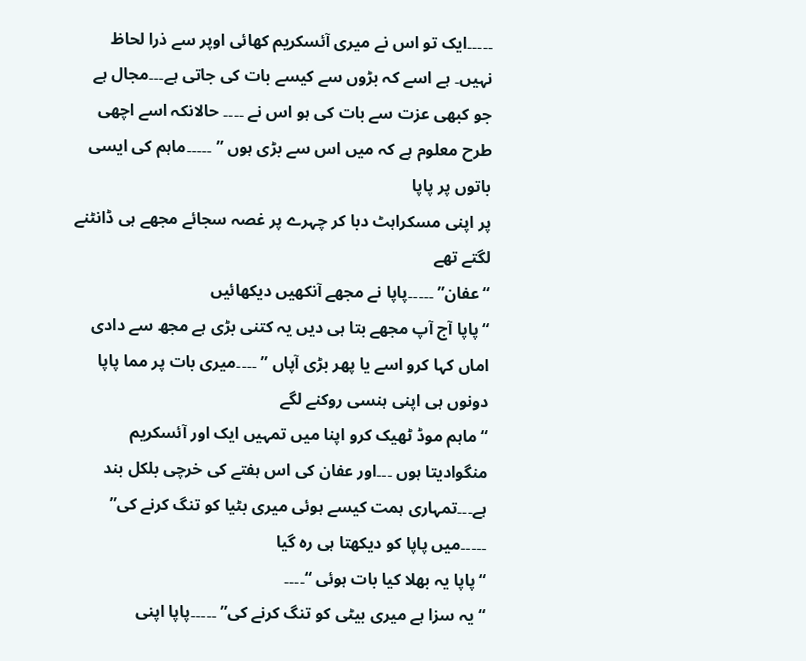۔۔۔۔۔ایک تو اس نے میری آئسکریم کھائی اوپر سے ذرا لحاظ نہیں۔ ہے اسے کہ بڑوں سے کیسے بات کی جاتی ہے۔۔۔مجال ہے جو کبھی عزت سے بات کی ہو اس نے ۔۔۔۔ حالانکہ اسے اچھی طرح معلوم ہے کہ میں اس سے بڑی ہوں ” ۔۔۔۔۔ماہم کی ایسی باتوں پر پاپا
پر اپنی مسکراہٹ دبا کر چہرے پر غصہ سجائے مجھے ہی ڈانٹنے لگتے تھے
“عفان” ۔۔۔۔۔پاپا نے مجھے آنکھیں دیکھائیں
“پاپا آج آپ مجھے بتا ہی دیں یہ کتنی بڑی ہے مجھ سے دادی اماں کہا کرو اسے یا پھر بڑی آپاں ” ۔۔۔۔میری بات پر مما پاپا دونوں ہی اپنی ہنسی روکنے لگے
“ماہم موڈ ٹھیک کرو اپنا میں تمہیں ایک اور آئسکریم منگوادیتا ہوں ۔۔۔اور عفان کی اس ہفتے کی خرچی بلکل بند ہے۔۔۔تمہاری ہمت کیسے ہوئی میری بٹیا کو تنگ کرنے کی” ۔۔۔۔۔میں پاپا کو دیکھتا ہی رہ گیا
“پاپا یہ بھلا کیا بات ہوئی “۔۔۔۔
“یہ سزا ہے میری بیٹی کو تنگ کرنے کی” ۔۔۔۔۔پاپا اپنی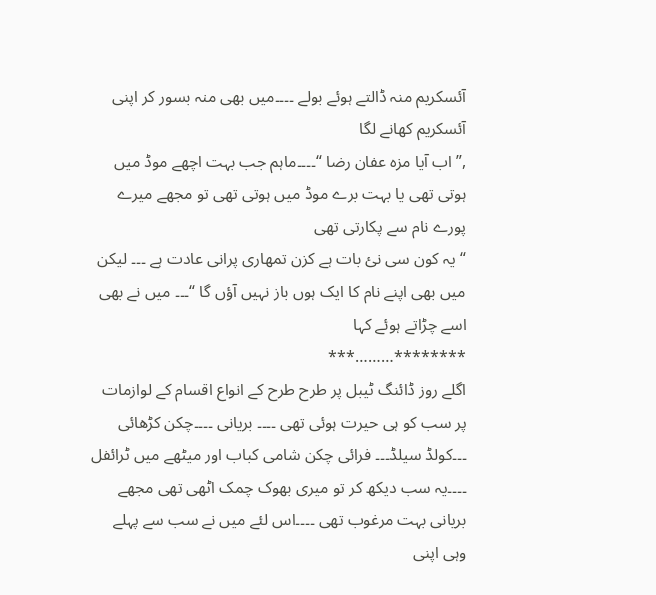آئسکریم منہ ڈالتے ہوئے بولے ۔۔۔۔میں بھی منہ بسور کر اپنی آئسکریم کھانے لگا
,”اب آیا مزہ عفان رضا “۔۔۔۔ماہم جب بہت اچھے موڈ میں ہوتی تھی یا بہت برے موڈ میں ہوتی تھی تو مجھے میرے پورے نام سے پکارتی تھی
“یہ کون سی نئ بات ہے کزن تمھاری پرانی عادت ہے ۔۔۔ لیکن میں بھی اپنے نام کا ایک ہوں باز نہیں آؤں گا “۔۔۔ میں نے بھی اسے چڑاتے ہوئے کہا
********………***
اگلے روز ڈائنگ ٹیبل پر طرح طرح کے انواع اقسام کے لوازمات پر سب کو ہی حیرت ہوئی تھی ۔۔۔۔ بریانی ۔۔۔۔چکن کڑھائی ۔۔۔کولڈ سیلڈ۔۔۔ فرائی چکن شامی کباب اور میٹھے میں ٹرائفل ۔۔۔۔یہ سب دیکھ کر تو میری بھوک چمک اٹھی تھی مجھے بریانی بہت مرغوب تھی ۔۔۔۔اس لئے میں نے سب سے پہلے وہی اپنی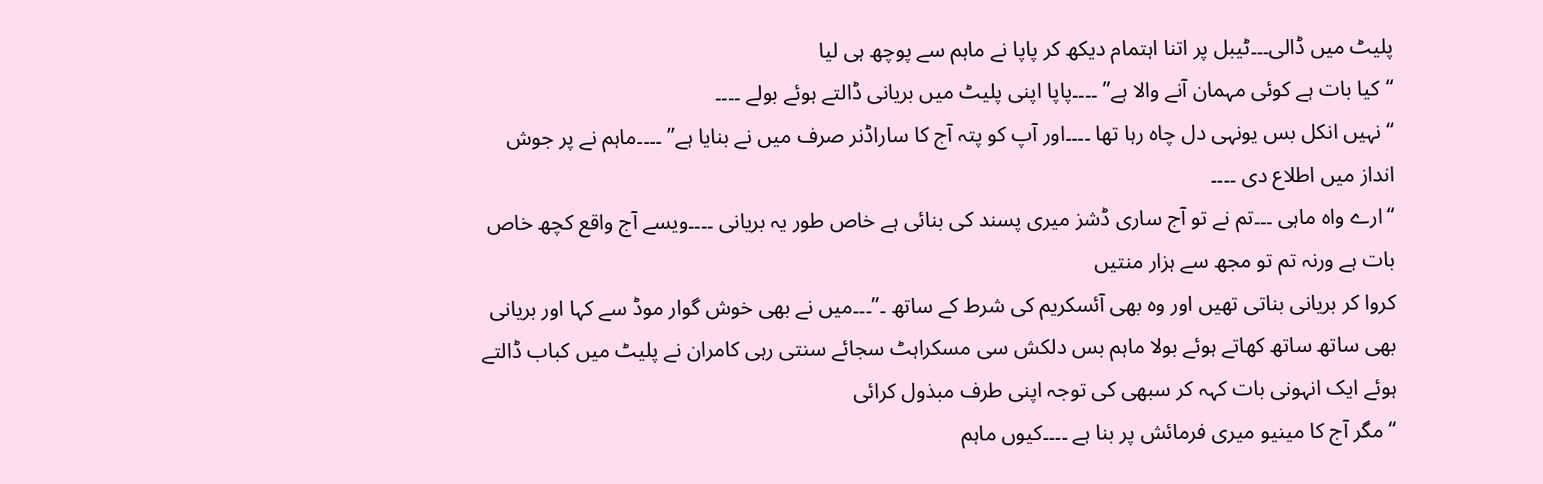پلیٹ میں ڈالی۔۔۔ٹیبل پر اتنا اہتمام دیکھ کر پاپا نے ماہم سے پوچھ ہی لیا
“کیا بات ہے کوئی مہمان آنے والا ہے” ۔۔۔۔پاپا اپنی پلیٹ میں بریانی ڈالتے ہوئے بولے ۔۔۔۔
“نہیں انکل بس یونہی دل چاہ رہا تھا ۔۔۔۔اور آپ کو پتہ آج کا ساراڈنر صرف میں نے بنایا ہے” ۔۔۔۔ماہم نے پر جوش انداز میں اطلاع دی ۔۔۔۔
“ارے واہ ماہی ۔۔۔تم نے تو آج ساری ڈشز میری پسند کی بنائی ہے خاص طور یہ بریانی ۔۔۔۔ویسے آج واقع کچھ خاص بات ہے ورنہ تم تو مجھ سے ہزار منتیں
کروا کر بریانی بناتی تھیں اور وہ بھی آئسکریم کی شرط کے ساتھ ۔”۔۔۔میں نے بھی خوش گوار موڈ سے کہا اور بریانی بھی ساتھ ساتھ کھاتے ہوئے بولا ماہم بس دلکش سی مسکراہٹ سجائے سنتی رہی کامران نے پلیٹ میں کباب ڈالتے ہوئے ایک انہونی بات کہہ کر سبھی کی توجہ اپنی طرف مبذول کرائی
“مگر آج کا مینیو میری فرمائش پر بنا ہے ۔۔۔۔کیوں ماہم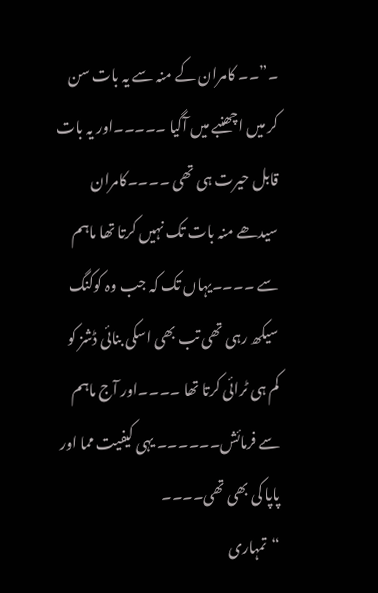۔”۔۔ کامران کے منہ سے یہ بات سن کر میں اچھنبے میں آگیا ۔۔۔۔۔اور یہ بات قابل حیرت ہی تھی ۔۔۔۔کامران سیدھے منہ بات تک نہیں کرتا تھا ماہم سے ۔۔۔۔یہاں تک کہ جب وہ کوکنگ سیکھ رہی تھی تب بھی اسکی بنائی ڈشز کو کم ہی ٹرائی کرتا تھا ۔۔۔۔اور آج ماہم سے فرمائش۔۔۔۔۔۔ یہی کیفیت مما اور پاپا کی بھی تھی۔۔۔۔
“تمہاری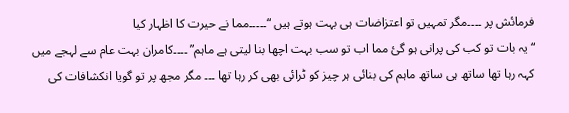فرمائش پر ۔۔۔۔مگر تمہیں تو اعتزاضات ہی بہت ہوتے ہیں “۔۔۔۔۔مما نے حیرت کا اظہار کیا
“یہ بات تو کب کی پرانی ہو گئ مما اب تو سب بہت اچھا بنا لیتی ہے ماہم” ۔۔۔۔کامران بہت عام سے لہجے میں کہہ رہا تھا ساتھ ہی ساتھ ماہم کی بنائی ہر چیز کو ٹرائی بھی کر رہا تھا ۔۔۔ مگر مجھ پر تو گویا انکشافات کی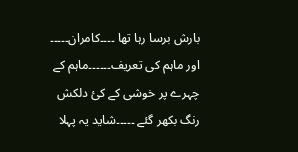بارش برسا رہا تھا ۔۔۔۔کامران۔۔۔۔۔ اور ماہم کی تعریف۔۔۔۔۔۔ماہم کے چہرے پر خوشی کے کئ دلکش رنگ بکھر گئے ۔۔۔۔۔شاید یہ پہلا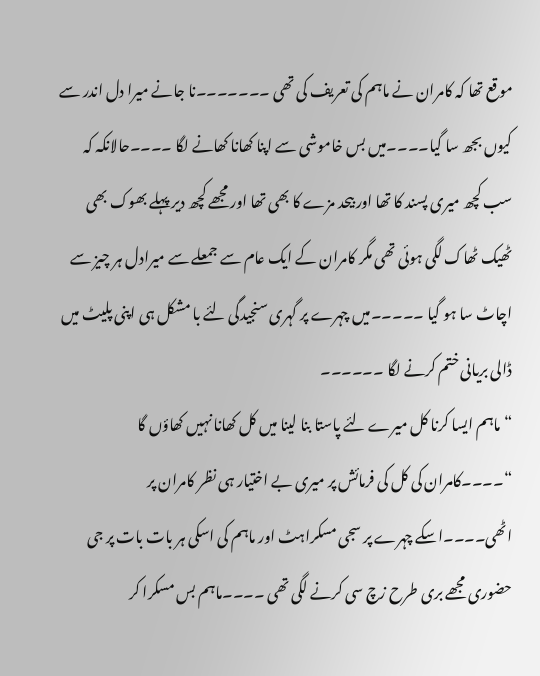موقع تھا کہ کامران نے ماہم کی تعریف کی تھی ۔۔۔۔۔۔۔نا جانے میرا دل اندر سے کیوں بجھ سا گیا۔۔۔۔میں بس خاموشی سے اپنا کھانا کھانے لگا ۔۔۔۔حالانکہ کہ سب کچھ میری پسند کا تھا اور بیحد مزے کا بھی تھا اور مجھے کچھ دیر پہلے بھوک بھی ٹھیک ٹھاک لگی ہوئی تھی مگر کامران کے ایک عام سے جمعلے سے میرادل ہر چیز سے اچاٹ سا ہو گیا ۔۔۔۔۔میں چہرے پر گہری سنجیدگی لئے با مشکل ہی اپنی پلیٹ میں ڈالی بریانی ختم کرنے لگا ۔۔۔۔۔۔
“ماہم ایسا کرنا کل میرے لئے پاستا بنا لینا میں کل کھانا نہیں کھاؤں گا “۔۔۔۔کامران کی کل کی فرمائش پر میری بے اختیار ہی نظر کامران پر اٹھی۔۔۔۔اسکے چہرے پر سجی مسکراہٹ اور ماہم کی اسکی ہر بات بات پر جی حضوری مجھے بری طرح زچ سی کرنے لگی تھی ۔۔۔۔ماہم بس مسکرا کر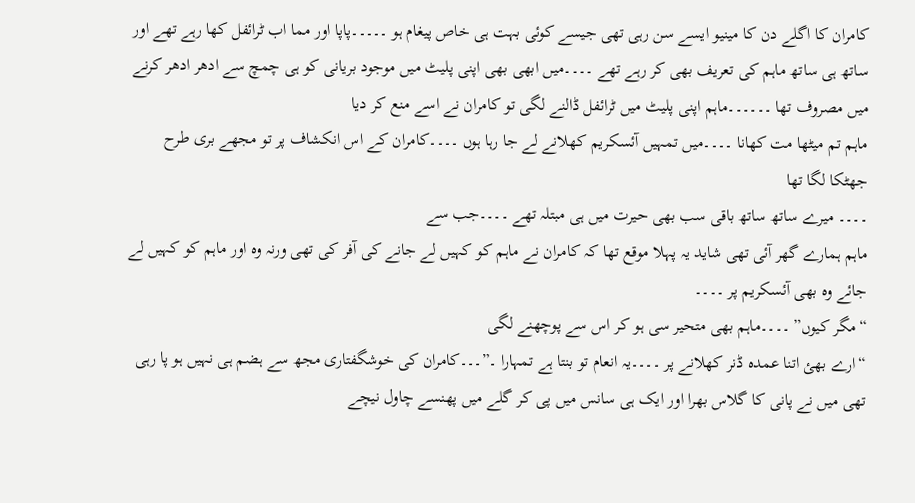کامران کا اگلے دن کا مینیو ایسے سن رہی تھی جیسے کوئی بہت ہی خاص پیغام ہو ۔۔۔۔۔پاپا اور مما اب ٹرائفل کھا رہے تھے اور ساتھ ہی ساتھ ماہم کی تعریف بھی کر رہے تھے ۔۔۔۔میں ابھی بھی اپنی پلیٹ میں موجود بریانی کو ہی چمچ سے ادھر ادھر کرنے میں مصروف تھا ۔۔۔۔۔۔ماہم اپنی پلیٹ میں ٹرائفل ڈالنے لگی تو کامران نے اسے منع کر دیا
ماہم تم میٹھا مت کھانا ۔۔۔۔میں تمہیں آئسکریم کھلانے لے جا رہا ہوں ۔۔۔۔کامران کے اس انکشاف پر تو مجھے بری طرح جھٹکا لگا تھا
۔۔۔۔ میرے ساتھ ساتھ باقی سب بھی حیرت میں ہی مبتلہ تھے ۔۔۔۔جب سے
ماہم ہمارے گھر آئی تھی شاید یہ پہلا موقع تھا کہ کامران نے ماہم کو کہیں لے جانے کی آفر کی تھی ورنہ وہ اور ماہم کو کہیں لے جائے وہ بھی آئسکریم پر ۔۔۔۔
“مگر کیوں” ۔۔۔۔ماہم بھی متحیر سی ہو کر اس سے پوچھنے لگی
“ارے بھئ اتنا عمدہ ڈنر کھلانے پر ۔۔۔۔یہ انعام تو بنتا ہے تمہارا ۔”۔۔۔کامران کی خوشگفتاری مجھ سے ہضم ہی نہیں ہو پا رہی تھی میں نے پانی کا گلاس بھرا اور ایک ہی سانس میں پی کر گلے میں پھنسے چاول نیچے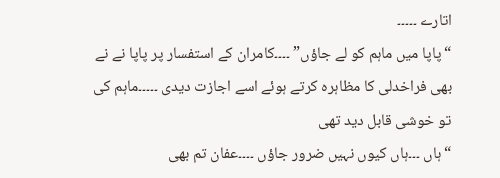اتارے ۔۔۔۔۔
“پاپا میں ماہم کو لے جاؤں” ۔۔۔۔کامران کے استفسار پر پاپا نے نے بھی فراخدلی کا مظاہرہ کرتے ہوئے اسے اجازت دیدی ۔۔۔۔۔ماہم کی تو خوشی قابل دید تھی
“ہاں ۔۔۔ہاں کیوں نہیں ضرور جاؤں ۔۔۔۔عفان تم بھی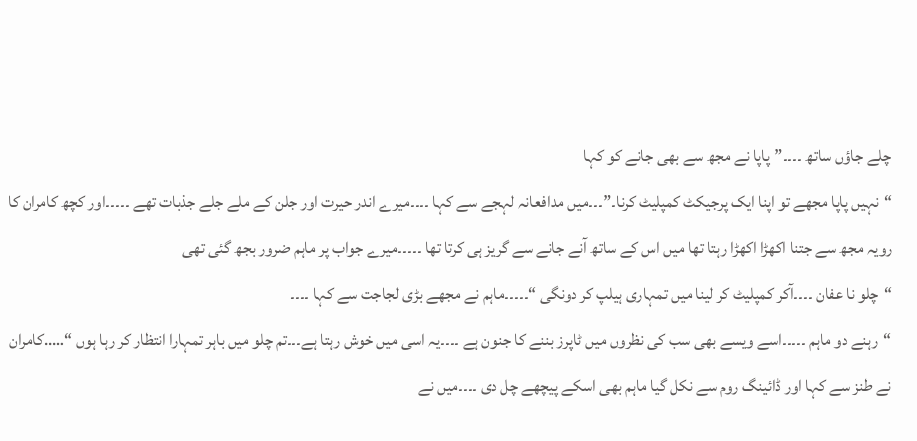چلے جاؤں ساتھ ۔۔۔۔”پاپا نے مجھ سے بھی جانے کو کہا
“نہیں پاپا مجھے تو اپنا ایک پرجیکٹ کمپلیٹ کرنا۔”۔۔۔میں مدافعانہ لہجے سے کہا ۔۔۔۔میرے اندر حیرت اور جلن کے ملے جلے جذبات تھے ۔۔۔۔۔اور کچھ کامران کا رویہ مجھ سے جتنا اکھڑا اکھڑا رہتا تھا میں اس کے ساتھ آنے جانے سے گریز ہی کرتا تھا ۔۔۔۔۔میرے جواب پر ماہم ضرور بجھ گئی تھی
“چلو نا عفان ۔۔۔۔آکر کمپلیٹ کر لینا میں تمہاری ہیلپ کر دونگی “۔۔۔۔۔ماہم نے مجھے بڑی لجاجت سے کہا ۔۔۔۔
“رہنے دو ماہم ۔۔۔۔۔اسے ویسے بھی سب کی نظروں میں ٹاپرز بننے کا جنون ہے ۔۔۔۔یہ اسی میں خوش رہتا ہے۔۔۔تم چلو میں باہر تمہارا انتظار کر رہا ہوں “…..کامران نے طنز سے کہا اور ڈائینگ روم سے نکل گیا ماہم بھی اسکے پیچھے چل دی ۔۔۔۔میں نے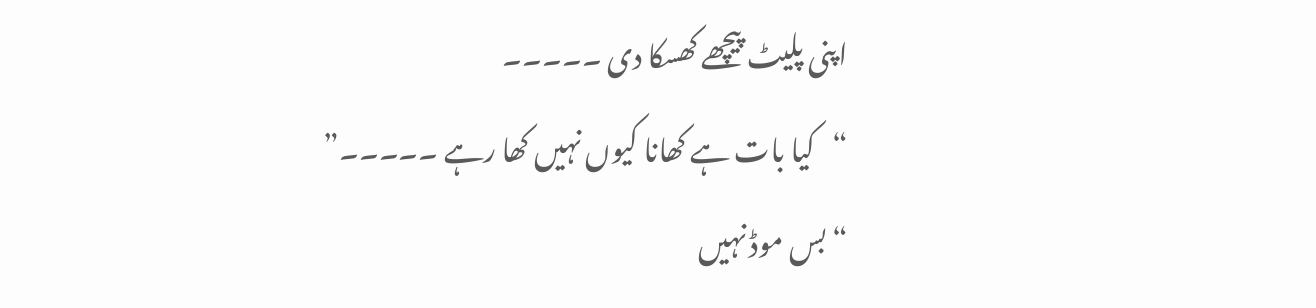اپنی پلیٹ پیچھے کھسکا دی ۔۔۔۔۔
“کیا بات ہے کھانا کیوں نہیں کھا رہے ۔۔۔۔۔”
“بس موڈ نہیں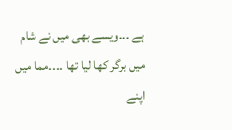ہے ۔۔۔ویسے بھی میں نے شام میں برگر کھا لیا تھا ۔۔۔۔مما میں اپنے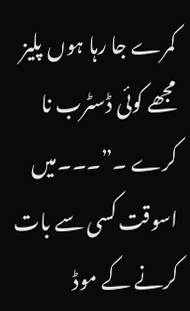کمرے جا رہا ہوں پلیز مجھے کوئی ڈسٹرب نا کرے ۔”۔۔۔میں اسوقت کسی سے بات کرنے کے موڈ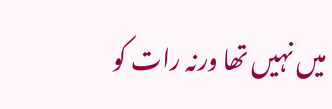میں نہیں تھا ورنہ رات کو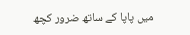میں پاپا کے ساتھ ضرور کچھ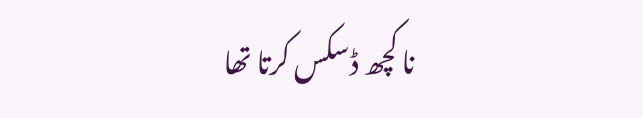نا کچھ ڈسکس کرتا تھا